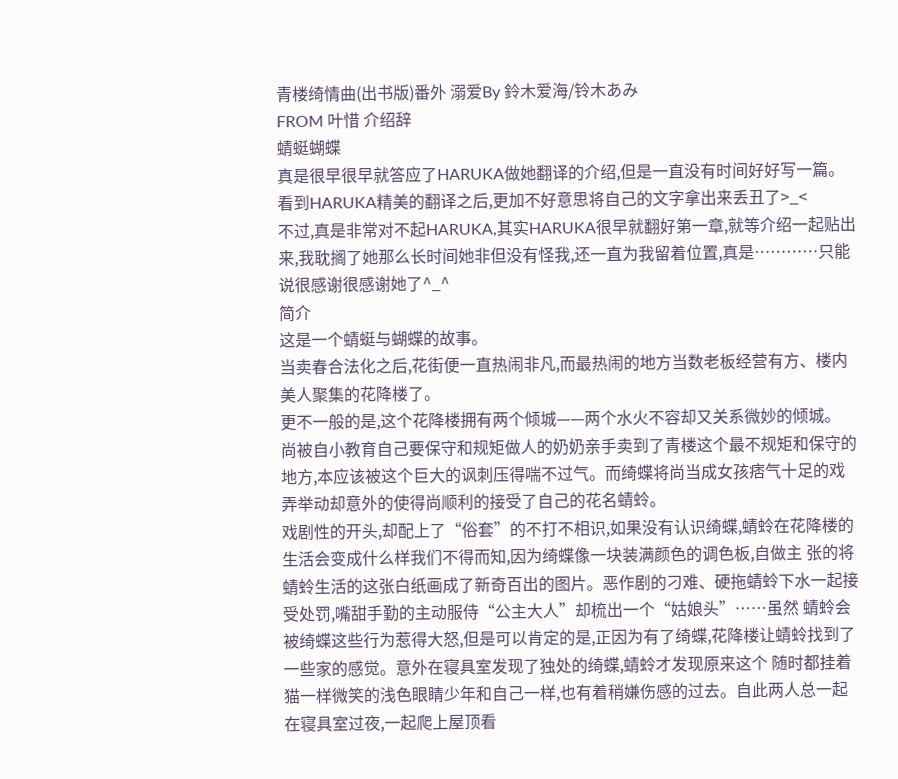青楼绮情曲(出书版)番外 溺爱By 鈴木爱海/铃木あみ
FROM 叶惜 介绍辞
蜻蜓蝴蝶
真是很早很早就答应了HARUKA做她翻译的介绍,但是一直没有时间好好写一篇。
看到HARUKA精美的翻译之后,更加不好意思将自己的文字拿出来丢丑了>_<
不过,真是非常对不起HARUKA,其实HARUKA很早就翻好第一章,就等介绍一起贴出来,我耽搁了她那么长时间她非但没有怪我,还一直为我留着位置,真是…………只能说很感谢很感谢她了^_^
简介
这是一个蜻蜓与蝴蝶的故事。
当卖春合法化之后,花街便一直热闹非凡,而最热闹的地方当数老板经营有方、楼内美人聚集的花降楼了。
更不一般的是,这个花降楼拥有两个倾城——两个水火不容却又关系微妙的倾城。
尚被自小教育自己要保守和规矩做人的奶奶亲手卖到了青楼这个最不规矩和保守的地方,本应该被这个巨大的讽刺压得喘不过气。而绮蝶将尚当成女孩痞气十足的戏弄举动却意外的使得尚顺利的接受了自己的花名蜻蛉。
戏剧性的开头,却配上了“俗套”的不打不相识,如果没有认识绮蝶,蜻蛉在花降楼的生活会变成什么样我们不得而知,因为绮蝶像一块装满颜色的调色板,自做主 张的将蜻蛉生活的这张白纸画成了新奇百出的图片。恶作剧的刁难、硬拖蜻蛉下水一起接受处罚,嘴甜手勤的主动服侍“公主大人”却梳出一个“姑娘头”……虽然 蜻蛉会被绮蝶这些行为惹得大怒,但是可以肯定的是,正因为有了绮蝶,花降楼让蜻蛉找到了一些家的感觉。意外在寝具室发现了独处的绮蝶,蜻蛉才发现原来这个 随时都挂着猫一样微笑的浅色眼睛少年和自己一样,也有着稍嫌伤感的过去。自此两人总一起在寝具室过夜,一起爬上屋顶看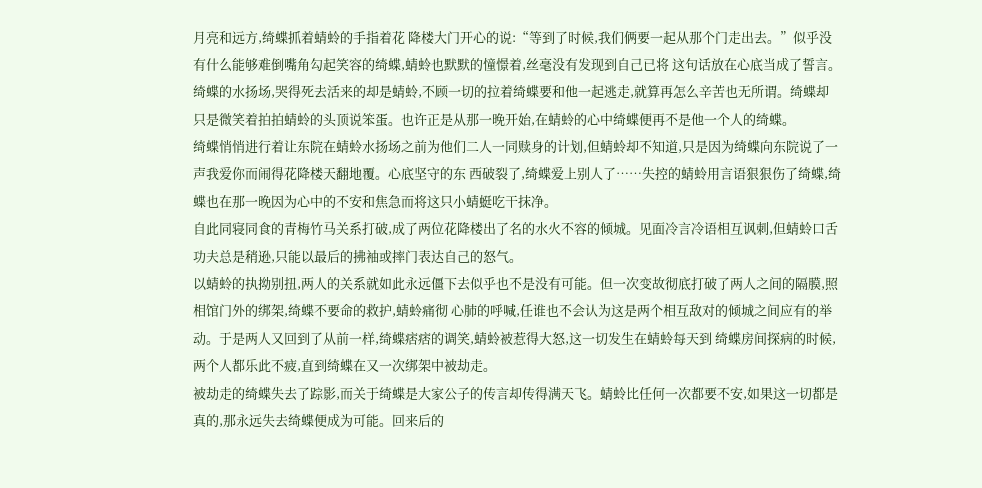月亮和远方,绮蝶抓着蜻蛉的手指着花 降楼大门开心的说:“等到了时候,我们俩要一起从那个门走出去。”似乎没有什么能够难倒嘴角勾起笑容的绮蝶,蜻蛉也默默的憧憬着,丝毫没有发现到自己已将 这句话放在心底当成了誓言。
绮蝶的水扬场,哭得死去活来的却是蜻蛉,不顾一切的拉着绮蝶要和他一起逃走,就算再怎么辛苦也无所谓。绮蝶却只是微笑着拍拍蜻蛉的头顶说笨蛋。也许正是从那一晚开始,在蜻蛉的心中绮蝶便再不是他一个人的绮蝶。
绮蝶悄悄进行着让东院在蜻蛉水扬场之前为他们二人一同赎身的计划,但蜻蛉却不知道,只是因为绮蝶向东院说了一声我爱你而闹得花降楼天翻地覆。心底坚守的东 西破裂了,绮蝶爱上别人了……失控的蜻蛉用言语狠狠伤了绮蝶,绮蝶也在那一晚因为心中的不安和焦急而将这只小蜻蜓吃干抹净。
自此同寝同食的青梅竹马关系打破,成了两位花降楼出了名的水火不容的倾城。见面冷言冷语相互讽刺,但蜻蛉口舌功夫总是稍逊,只能以最后的拂袖或摔门表达自己的怒气。
以蜻蛉的执拗别扭,两人的关系就如此永远僵下去似乎也不是没有可能。但一次变故彻底打破了两人之间的隔膜,照相馆门外的绑架,绮蝶不要命的救护,蜻蛉痛彻 心肺的呼喊,任谁也不会认为这是两个相互敌对的倾城之间应有的举动。于是两人又回到了从前一样,绮蝶痞痞的调笑,蜻蛉被惹得大怒,这一切发生在蜻蛉每天到 绮蝶房间探病的时候,两个人都乐此不疲,直到绮蝶在又一次绑架中被劫走。
被劫走的绮蝶失去了踪影,而关于绮蝶是大家公子的传言却传得满天飞。蜻蛉比任何一次都要不安,如果这一切都是真的,那永远失去绮蝶便成为可能。回来后的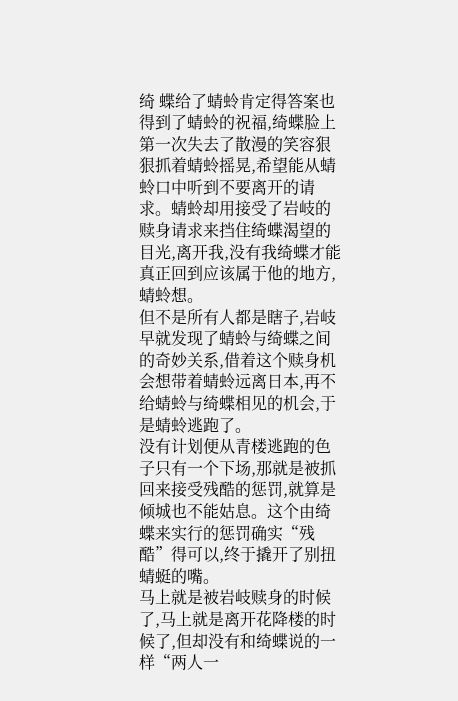绮 蝶给了蜻蛉肯定得答案也得到了蜻蛉的祝福,绮蝶脸上第一次失去了散漫的笑容狠狠抓着蜻蛉摇晃,希望能从蜻蛉口中听到不要离开的请求。蜻蛉却用接受了岩岐的 赎身请求来挡住绮蝶渴望的目光,离开我,没有我绮蝶才能真正回到应该属于他的地方,蜻蛉想。
但不是所有人都是瞎子,岩岐早就发现了蜻蛉与绮蝶之间的奇妙关系,借着这个赎身机会想带着蜻蛉远离日本,再不给蜻蛉与绮蝶相见的机会,于是蜻蛉逃跑了。
没有计划便从青楼逃跑的色子只有一个下场,那就是被抓回来接受残酷的惩罚,就算是倾城也不能姑息。这个由绮蝶来实行的惩罚确实“残酷”得可以,终于撬开了别扭蜻蜓的嘴。
马上就是被岩岐赎身的时候了,马上就是离开花降楼的时候了,但却没有和绮蝶说的一样“两人一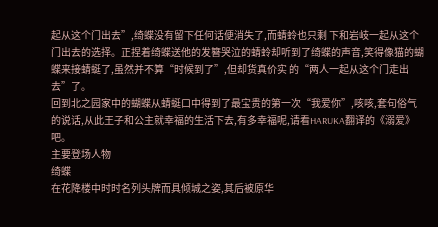起从这个门出去”,绮蝶没有留下任何话便消失了,而蜻蛉也只剩 下和岩岐一起从这个门出去的选择。正捏着绮蝶送他的发簪哭泣的蜻蛉却听到了绮蝶的声音,笑得像猫的蝴蝶来接蜻蜓了,虽然并不算“时候到了”,但却货真价实 的“两人一起从这个门走出去”了。
回到北之园家中的蝴蝶从蜻蜓口中得到了最宝贵的第一次“我爱你”,咳咳,套句俗气的说话,从此王子和公主就幸福的生活下去,有多幸福呢,请看HARUKA翻译的《溺爱》吧。
主要登场人物
绮蝶
在花降楼中时时名列头牌而具倾城之姿,其后被原华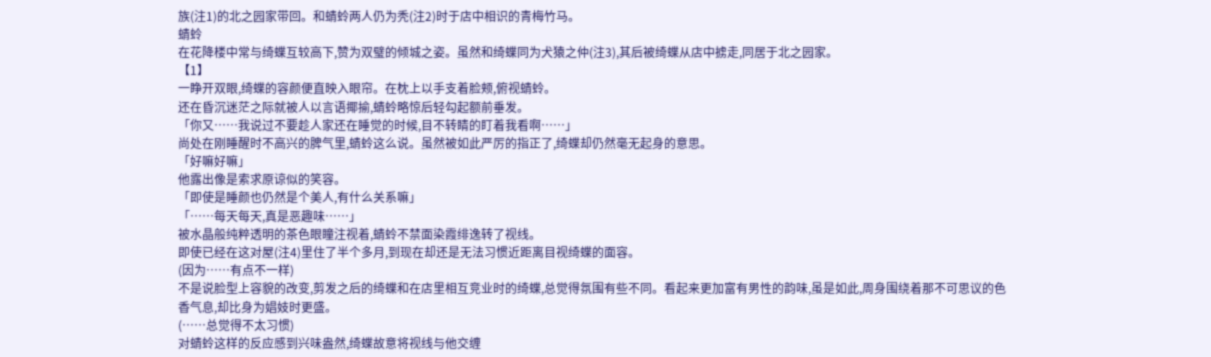族(注1)的北之园家带回。和蜻蛉两人仍为秃(注2)时于店中相识的青梅竹马。
蜻蛉
在花降楼中常与绮蝶互较高下,赞为双璧的倾城之姿。虽然和绮蝶同为犬猿之仲(注3),其后被绮蝶从店中掳走,同居于北之园家。
【1】
一睁开双眼,绮蝶的容颜便直映入眼帘。在枕上以手支着脸颊,俯视蜻蛉。
还在昏沉迷茫之际就被人以言语揶揄,蜻蛉略惊后轻勾起额前垂发。
「你又……我说过不要趁人家还在睡觉的时候,目不转睛的盯着我看啊……」
尚处在刚睡醒时不高兴的脾气里,蜻蛉这么说。虽然被如此严厉的指正了,绮蝶却仍然毫无起身的意思。
「好嘛好嘛」
他露出像是索求原谅似的笑容。
「即使是睡颜也仍然是个美人,有什么关系嘛」
「……每天每天,真是恶趣味……」
被水晶般纯粹透明的茶色眼瞳注视着,蜻蛉不禁面染霞绯逸转了视线。
即使已经在这对屋(注4)里住了半个多月,到现在却还是无法习惯近距离目视绮蝶的面容。
(因为……有点不一样)
不是说脸型上容貌的改变,剪发之后的绮蝶和在店里相互竞业时的绮蝶,总觉得氛围有些不同。看起来更加富有男性的韵味,虽是如此,周身围绕着那不可思议的色香气息,却比身为娼妓时更盛。
(……总觉得不太习惯)
对蜻蛉这样的反应感到兴味盎然,绮蝶故意将视线与他交缠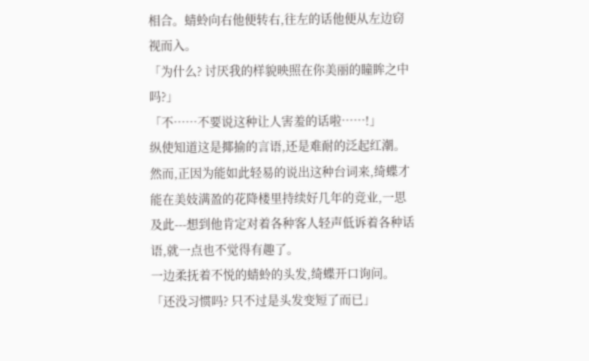相合。蜻蛉向右他便转右,往左的话他便从左边窃视而入。
「为什么? 讨厌我的样貌映照在你美丽的瞳眸之中吗?」
「不……不要说这种让人害羞的话啦……!」
纵使知道这是揶揄的言语,还是难耐的泛起红潮。然而,正因为能如此轻易的说出这种台词来,绮蝶才能在美妓满盈的花降楼里持续好几年的竞业,一思及此---想到他肯定对着各种客人轻声低诉着各种话语,就一点也不觉得有趣了。
一边柔抚着不悦的蜻蛉的头发,绮蝶开口询问。
「还没习惯吗? 只不过是头发变短了而已」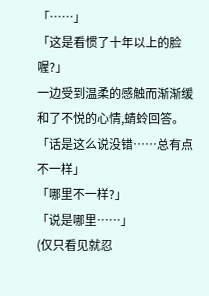「……」
「这是看惯了十年以上的脸喔?」
一边受到温柔的感触而渐渐缓和了不悦的心情,蜻蛉回答。
「话是这么说没错……总有点不一样」
「哪里不一样?」
「说是哪里……」
(仅只看见就忍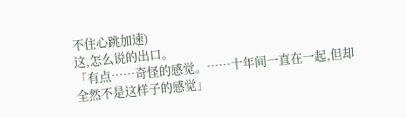不住心跳加速)
这,怎么说的出口。
「有点……奇怪的感觉。……十年间一直在一起,但却全然不是这样子的感觉」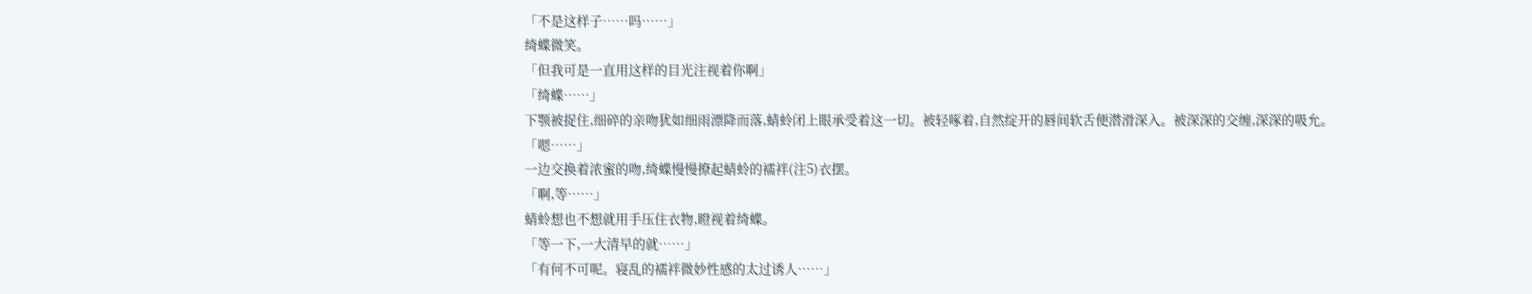「不是这样子……吗……」
绮蝶微笑。
「但我可是一直用这样的目光注视着你啊」
「绮蝶……」
下颚被捉住,细碎的亲吻犹如细雨漂降而落,蜻蛉闭上眼承受着这一切。被轻啄着,自然绽开的唇间软舌便潜滑深入。被深深的交缠,深深的吸允。
「嗯……」
一边交换着浓蜜的吻,绮蝶慢慢撩起蜻蛉的襦袢(注5)衣摆。
「啊,等……」
蜻蛉想也不想就用手压住衣物,瞪视着绮蝶。
「等一下,一大清早的就……」
「有何不可呢。寝乱的襦袢微妙性感的太过诱人……」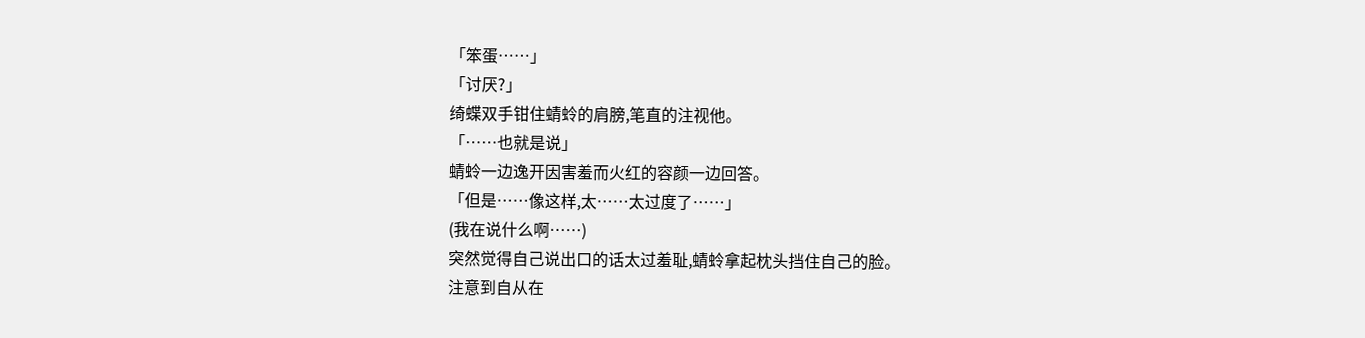「笨蛋……」
「讨厌?」
绮蝶双手钳住蜻蛉的肩膀,笔直的注视他。
「……也就是说」
蜻蛉一边逸开因害羞而火红的容颜一边回答。
「但是……像这样,太……太过度了……」
(我在说什么啊……)
突然觉得自己说出口的话太过羞耻,蜻蛉拿起枕头挡住自己的脸。
注意到自从在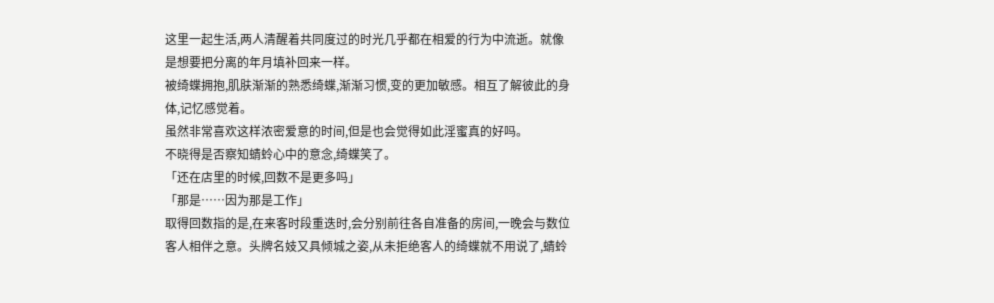这里一起生活,两人清醒着共同度过的时光几乎都在相爱的行为中流逝。就像是想要把分离的年月填补回来一样。
被绮蝶拥抱,肌肤渐渐的熟悉绮蝶,渐渐习惯,变的更加敏感。相互了解彼此的身体,记忆感觉着。
虽然非常喜欢这样浓密爱意的时间,但是也会觉得如此淫蜜真的好吗。
不晓得是否察知蜻蛉心中的意念,绮蝶笑了。
「还在店里的时候,回数不是更多吗」
「那是……因为那是工作」
取得回数指的是,在来客时段重迭时,会分别前往各自准备的房间,一晚会与数位客人相伴之意。头牌名妓又具倾城之姿,从未拒绝客人的绮蝶就不用说了,蜻蛉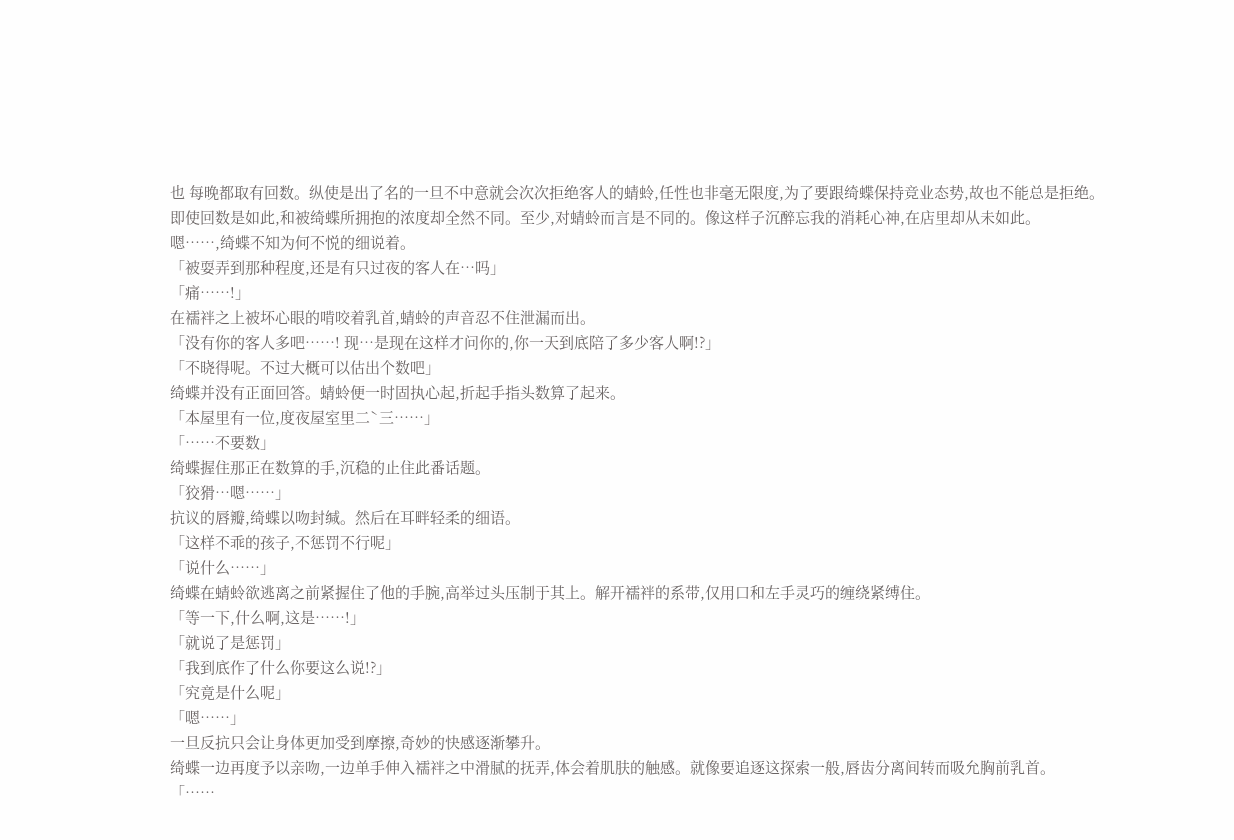也 每晚都取有回数。纵使是出了名的一旦不中意就会次次拒绝客人的蜻蛉,任性也非毫无限度,为了要跟绮蝶保持竞业态势,故也不能总是拒绝。
即使回数是如此,和被绮蝶所拥抱的浓度却全然不同。至少,对蜻蛉而言是不同的。像这样子沉醉忘我的消耗心神,在店里却从未如此。
嗯……,绮蝶不知为何不悦的细说着。
「被耍弄到那种程度,还是有只过夜的客人在…吗」
「痛……!」
在襦袢之上被坏心眼的啃咬着乳首,蜻蛉的声音忍不住泄漏而出。
「没有你的客人多吧……! 现…是现在这样才问你的,你一天到底陪了多少客人啊!?」
「不晓得呢。不过大概可以估出个数吧」
绮蝶并没有正面回答。蜻蛉便一时固执心起,折起手指头数算了起来。
「本屋里有一位,度夜屋室里二ˋ三……」
「……不要数」
绮蝶握住那正在数算的手,沉稳的止住此番话题。
「狡猾…嗯……」
抗议的唇瓣,绮蝶以吻封缄。然后在耳畔轻柔的细语。
「这样不乖的孩子,不惩罚不行呢」
「说什么……」
绮蝶在蜻蛉欲逃离之前紧握住了他的手腕,高举过头压制于其上。解开襦袢的系带,仅用口和左手灵巧的缠绕紧缚住。
「等一下,什么啊,这是……!」
「就说了是惩罚」
「我到底作了什么你要这么说!?」
「究竟是什么呢」
「嗯……」
一旦反抗只会让身体更加受到摩擦,奇妙的快感逐渐攀升。
绮蝶一边再度予以亲吻,一边单手伸入襦袢之中滑腻的抚弄,体会着肌肤的触感。就像要追逐这探索一般,唇齿分离间转而吸允胸前乳首。
「……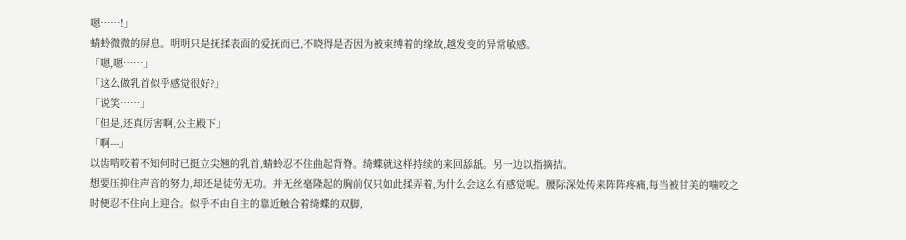嗯……!」
蜻蛉微微的屏息。明明只是抚揉表面的爱抚而已,不晓得是否因为被束缚着的缘故,越发变的异常敏感。
「嗯,嗯……」
「这么做乳首似乎感觉很好?」
「说笑……」
「但是,还真厉害啊,公主殿下」
「啊---」
以齿啃咬着不知何时已挺立尖翘的乳首,蜻蛉忍不住曲起背脊。绮蝶就这样持续的来回舔舐。另一边以指摘拮。
想要压抑住声音的努力,却还是徒劳无功。并无丝毫隆起的胸前仅只如此揉弄着,为什么会这么有感觉呢。腰际深处传来阵阵疼痛,每当被甘美的噛咬之时便忍不住向上迎合。似乎不由自主的靠近触合着绮蝶的双脚,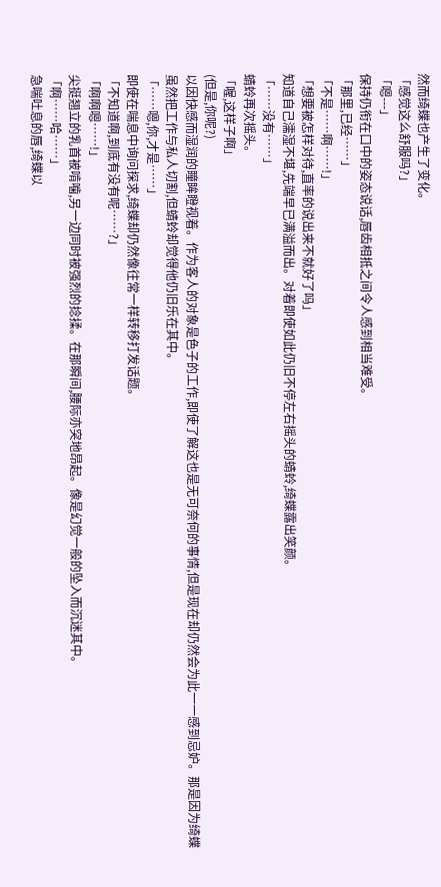然而绮蝶也产生了变化。
「感觉这么舒服吗?」
「嗯---」
保持仍衔在口中的姿态说话,唇齿相抵之间令人感到相当难受。
「那里,已经……」
「不是……啊……!」
「想要被怎样对待,直率的说出来不就好了吗」
知道自己濡湿不堪,先端早已满溢而出。对着即使如此仍旧不停左右摇头的蜻蛉,绮蝶露出笑颜。
「……没有……」
蜻蛉再次摇头。
「喔,这样子啊」
(但是,你呢?)
以因快感而湿润的瞳眸瞪视着。作为客人的对象是色子的工作,即使了解这也是无可奈何的事情,但是现在却仍然会为此一一感到忌妒。那是因为绮蝶虽然把工作与私人切割,但蜻蛉却觉得他仍旧乐在其中。
「……嗯,你,才是……」
即使在喘息中询问探求,绮蝶却仍然像往常一样转移打发话题。
「不知道啊,到底有没有呢……?」
「啊啊嗯……!」
尖挺翘立的乳首被啃噛,另一边同时被强烈的捻揉。在那瞬间,腰际亦突地昂起。像是幻觉一般的坠入而沉迷其中。
「啊……哈……」
急喘吐息的唇,绮蝶以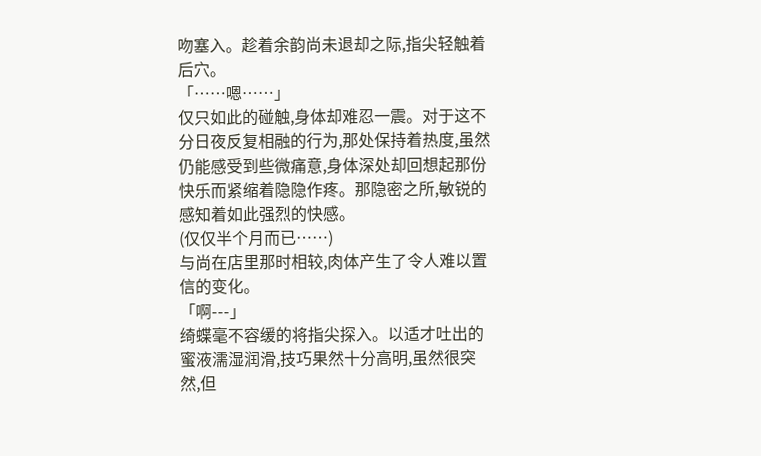吻塞入。趁着余韵尚未退却之际,指尖轻触着后穴。
「……嗯……」
仅只如此的碰触,身体却难忍一震。对于这不分日夜反复相融的行为,那处保持着热度,虽然仍能感受到些微痛意,身体深处却回想起那份快乐而紧缩着隐隐作疼。那隐密之所,敏锐的感知着如此强烈的快感。
(仅仅半个月而已……)
与尚在店里那时相较,肉体产生了令人难以置信的变化。
「啊---」
绮蝶毫不容缓的将指尖探入。以适才吐出的蜜液濡湿润滑,技巧果然十分高明,虽然很突然,但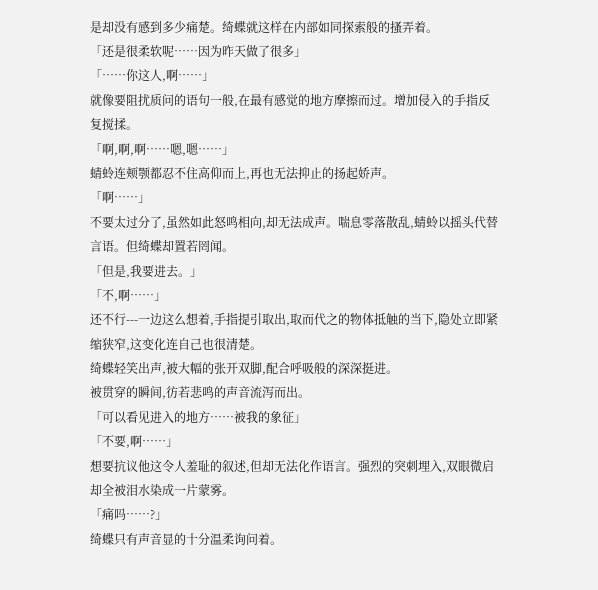是却没有感到多少痛楚。绮蝶就这样在内部如同探索般的搔弄着。
「还是很柔软呢……因为昨天做了很多」
「……你这人,啊……」
就像要阻扰质问的语句一般,在最有感觉的地方摩擦而过。增加侵入的手指反复搅揉。
「啊,啊,啊……嗯,嗯……」
蜻蛉连颊颚都忍不住高仰而上,再也无法抑止的扬起娇声。
「啊……」
不要太过分了,虽然如此怒鸣相向,却无法成声。喘息零落散乱,蜻蛉以摇头代替言语。但绮蝶却置若罔闻。
「但是,我要进去。」
「不,啊……」
还不行---一边这么想着,手指提引取出,取而代之的物体抵触的当下,隐处立即紧缩狭窄,这变化连自己也很清楚。
绮蝶轻笑出声,被大幅的张开双脚,配合呼吸般的深深挺进。
被贯穿的瞬间,彷若悲鸣的声音流泻而出。
「可以看见进入的地方……被我的象征」
「不要,啊……」
想要抗议他这令人羞耻的叙述,但却无法化作语言。强烈的突刺埋入,双眼微启却全被泪水染成一片蒙雾。
「痛吗……?」
绮蝶只有声音显的十分温柔询问着。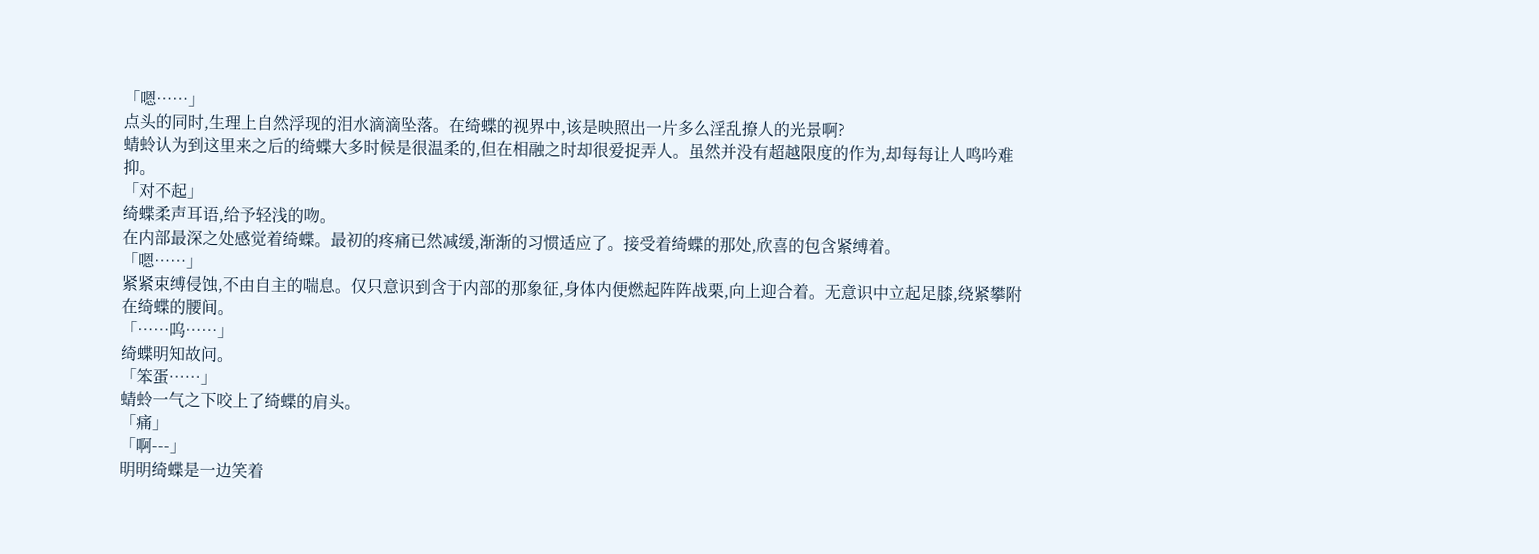「嗯……」
点头的同时,生理上自然浮现的泪水滴滴坠落。在绮蝶的视界中,该是映照出一片多么淫乱撩人的光景啊?
蜻蛉认为到这里来之后的绮蝶大多时候是很温柔的,但在相融之时却很爱捉弄人。虽然并没有超越限度的作为,却每每让人鸣吟难抑。
「对不起」
绮蝶柔声耳语,给予轻浅的吻。
在内部最深之处感觉着绮蝶。最初的疼痛已然减缓,渐渐的习惯适应了。接受着绮蝶的那处,欣喜的包含紧缚着。
「嗯……」
紧紧束缚侵蚀,不由自主的喘息。仅只意识到含于内部的那象征,身体内便燃起阵阵战栗,向上迎合着。无意识中立起足膝,绕紧攀附在绮蝶的腰间。
「……呜……」
绮蝶明知故问。
「笨蛋……」
蜻蛉一气之下咬上了绮蝶的肩头。
「痛」
「啊---」
明明绮蝶是一边笑着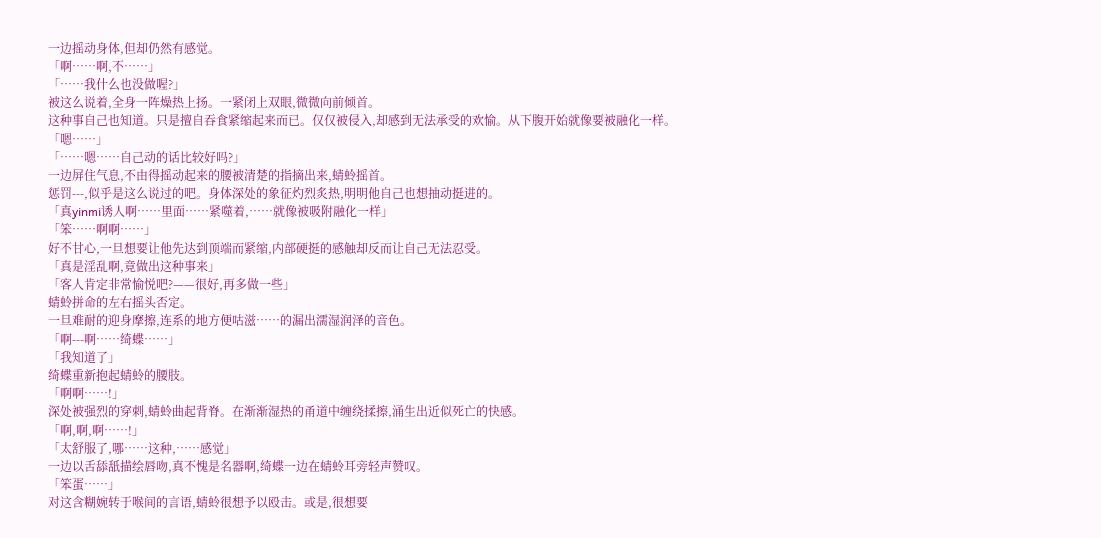一边摇动身体,但却仍然有感觉。
「啊……啊,不……」
「……我什么也没做喔?」
被这么说着,全身一阵燥热上扬。一紧闭上双眼,微微向前倾首。
这种事自己也知道。只是擅自吞食紧缩起来而已。仅仅被侵入,却感到无法承受的欢愉。从下腹开始就像要被融化一样。
「嗯……」
「……嗯……自己动的话比较好吗?」
一边屏住气息,不由得摇动起来的腰被清楚的指摘出来,蜻蛉摇首。
惩罚---,似乎是这么说过的吧。身体深处的象征灼烈炙热,明明他自己也想抽动挺进的。
「真yinmi诱人啊……里面……紧噬着,……就像被吸附融化一样」
「笨……啊啊……」
好不甘心,一旦想要让他先达到顶端而紧缩,内部硬挺的感触却反而让自己无法忍受。
「真是淫乱啊,竟做出这种事来」
「客人肯定非常愉悦吧?——很好,再多做一些」
蜻蛉拼命的左右摇头否定。
一旦难耐的迎身摩擦,连系的地方便咕滋……的漏出濡湿润泽的音色。
「啊---啊……绮蝶……」
「我知道了」
绮蝶重新抱起蜻蛉的腰肢。
「啊啊……!」
深处被强烈的穿刺,蜻蛉曲起背脊。在渐渐湿热的甬道中缠绕揉擦,涌生出近似死亡的快感。
「啊,啊,啊……!」
「太舒服了,哪……这种,……感觉」
一边以舌舔舐描绘唇吻,真不愧是名器啊,绮蝶一边在蜻蛉耳旁轻声赞叹。
「笨蛋……」
对这含糊婉转于喉间的言语,蜻蛉很想予以殴击。或是,很想要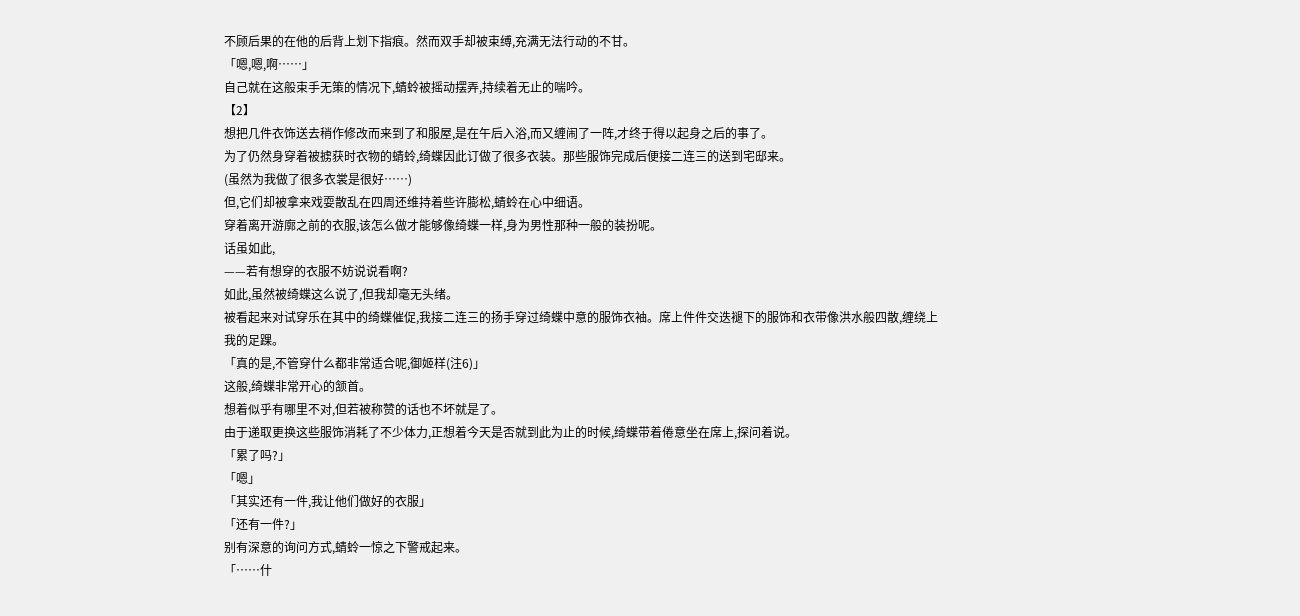不顾后果的在他的后背上划下指痕。然而双手却被束缚,充满无法行动的不甘。
「嗯,嗯,啊……」
自己就在这般束手无策的情况下,蜻蛉被摇动摆弄,持续着无止的喘吟。
【2】
想把几件衣饰送去稍作修改而来到了和服屋,是在午后入浴,而又缠闹了一阵,才终于得以起身之后的事了。
为了仍然身穿着被掳获时衣物的蜻蛉,绮蝶因此订做了很多衣装。那些服饰完成后便接二连三的送到宅邸来。
(虽然为我做了很多衣裳是很好……)
但,它们却被拿来戏耍散乱在四周还维持着些许膨松,蜻蛉在心中细语。
穿着离开游廓之前的衣服,该怎么做才能够像绮蝶一样,身为男性那种一般的装扮呢。
话虽如此,
——若有想穿的衣服不妨说说看啊?
如此,虽然被绮蝶这么说了,但我却毫无头绪。
被看起来对试穿乐在其中的绮蝶催促,我接二连三的扬手穿过绮蝶中意的服饰衣袖。席上件件交迭褪下的服饰和衣带像洪水般四散,缠绕上我的足踝。
「真的是,不管穿什么都非常适合呢,御姬样(注6)」
这般,绮蝶非常开心的颔首。
想着似乎有哪里不对,但若被称赞的话也不坏就是了。
由于递取更换这些服饰消耗了不少体力,正想着今天是否就到此为止的时候,绮蝶带着倦意坐在席上,探问着说。
「累了吗?」
「嗯」
「其实还有一件,我让他们做好的衣服」
「还有一件?」
别有深意的询问方式,蜻蛉一惊之下警戒起来。
「……什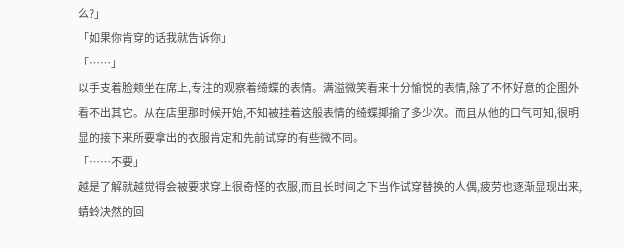么?」
「如果你肯穿的话我就告诉你」
「……」
以手支着脸颊坐在席上,专注的观察着绮蝶的表情。满溢微笑看来十分愉悦的表情,除了不怀好意的企图外看不出其它。从在店里那时候开始,不知被挂着这般表情的绮蝶揶揄了多少次。而且从他的口气可知,很明显的接下来所要拿出的衣服肯定和先前试穿的有些微不同。
「……不要」
越是了解就越觉得会被要求穿上很奇怪的衣服,而且长时间之下当作试穿替换的人偶,疲劳也逐渐显现出来,蜻蛉决然的回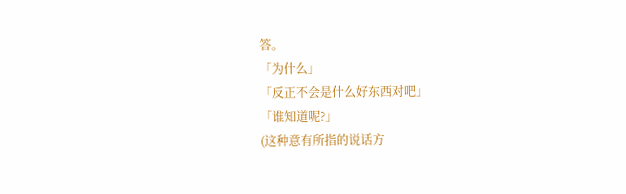答。
「为什么」
「反正不会是什么好东西对吧」
「谁知道呢?」
(这种意有所指的说话方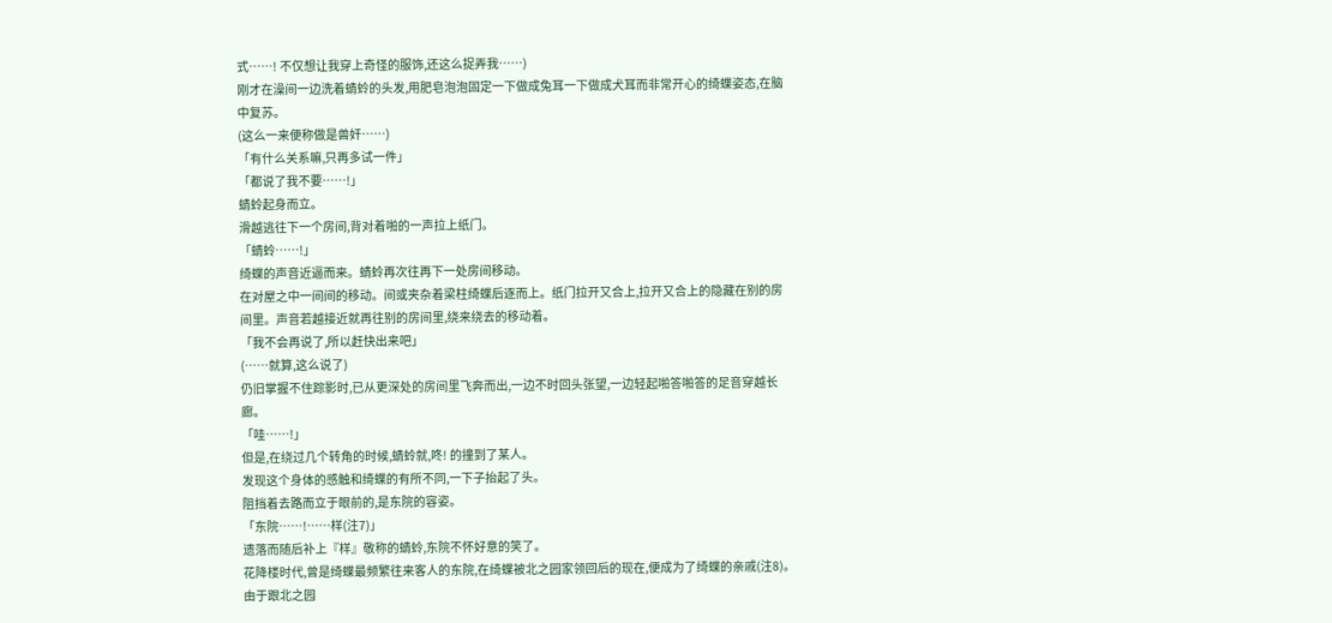式……! 不仅想让我穿上奇怪的服饰,还这么捉弄我……)
刚才在澡间一边洗着蜻蛉的头发,用肥皂泡泡固定一下做成兔耳一下做成犬耳而非常开心的绮蝶姿态,在脑中复苏。
(这么一来便称做是兽奸……)
「有什么关系嘛,只再多试一件」
「都说了我不要……!」
蜻蛉起身而立。
滑越逃往下一个房间,背对着啪的一声拉上纸门。
「蜻蛉……!」
绮蝶的声音近逼而来。蜻蛉再次往再下一处房间移动。
在对屋之中一间间的移动。间或夹杂着梁柱绮蝶后逐而上。纸门拉开又合上,拉开又合上的隐藏在别的房间里。声音若越接近就再往别的房间里,绕来绕去的移动着。
「我不会再说了,所以赶快出来吧」
(……就算,这么说了)
仍旧掌握不住踪影时,已从更深处的房间里飞奔而出,一边不时回头张望,一边轻起啪答啪答的足音穿越长廊。
「哇……!」
但是,在绕过几个转角的时候,蜻蛉就,咚! 的撞到了某人。
发现这个身体的感触和绮蝶的有所不同,一下子抬起了头。
阻挡着去路而立于眼前的,是东院的容姿。
「东院……!……样(注7)」
遗落而随后补上『样』敬称的蜻蛉,东院不怀好意的笑了。
花降楼时代,曾是绮蝶最频繁往来客人的东院,在绮蝶被北之园家领回后的现在,便成为了绮蝶的亲戚(注8)。由于跟北之园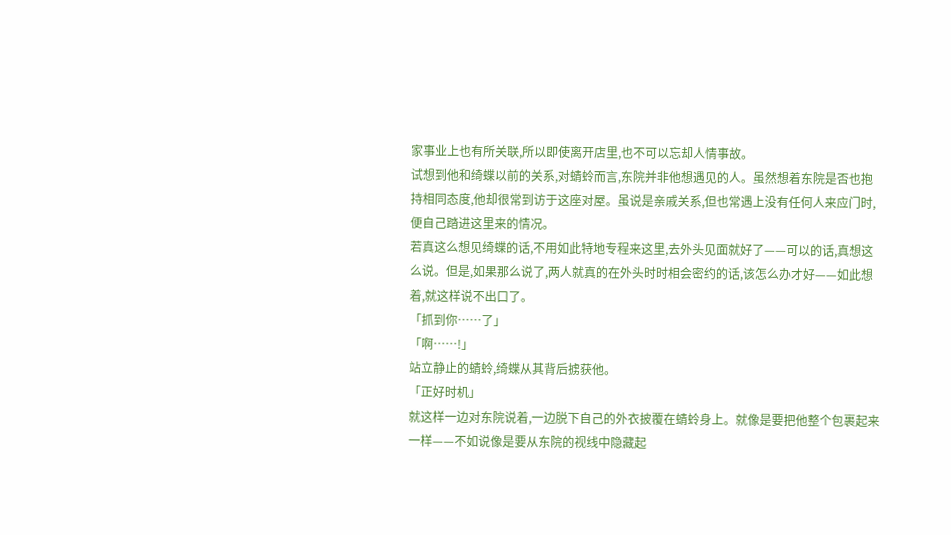家事业上也有所关联,所以即使离开店里,也不可以忘却人情事故。
试想到他和绮蝶以前的关系,对蜻蛉而言,东院并非他想遇见的人。虽然想着东院是否也抱持相同态度,他却很常到访于这座对屋。虽说是亲戚关系,但也常遇上没有任何人来应门时,便自己踏进这里来的情况。
若真这么想见绮蝶的话,不用如此特地专程来这里,去外头见面就好了——可以的话,真想这么说。但是,如果那么说了,两人就真的在外头时时相会密约的话,该怎么办才好——如此想着,就这样说不出口了。
「抓到你……了」
「啊……!」
站立静止的蜻蛉,绮蝶从其背后掳获他。
「正好时机」
就这样一边对东院说着,一边脱下自己的外衣披覆在蜻蛉身上。就像是要把他整个包裹起来一样——不如说像是要从东院的视线中隐藏起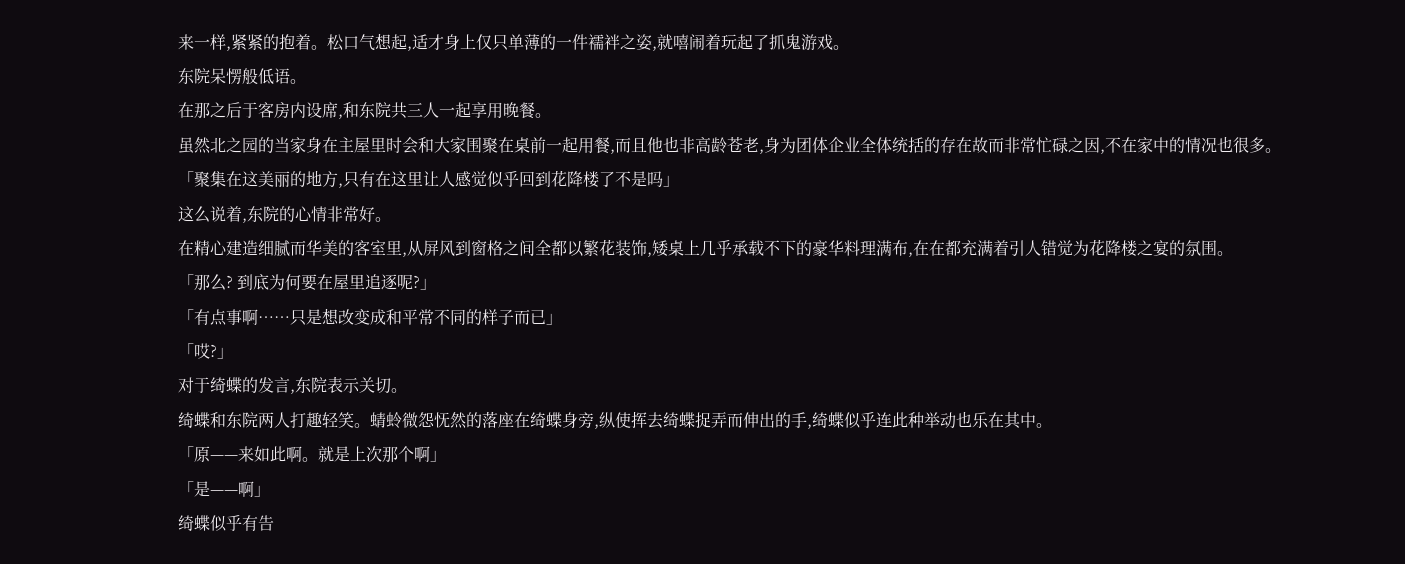来一样,紧紧的抱着。松口气想起,适才身上仅只单薄的一件襦袢之姿,就嘻闹着玩起了抓鬼游戏。
东院呆愣般低语。
在那之后于客房内设席,和东院共三人一起享用晚餐。
虽然北之园的当家身在主屋里时会和大家围聚在桌前一起用餐,而且他也非高龄苍老,身为团体企业全体统括的存在故而非常忙碌之因,不在家中的情况也很多。
「聚集在这美丽的地方,只有在这里让人感觉似乎回到花降楼了不是吗」
这么说着,东院的心情非常好。
在精心建造细腻而华美的客室里,从屏风到窗格之间全都以繁花装饰,矮桌上几乎承载不下的豪华料理满布,在在都充满着引人错觉为花降楼之宴的氛围。
「那么? 到底为何要在屋里追逐呢?」
「有点事啊……只是想改变成和平常不同的样子而已」
「哎?」
对于绮蝶的发言,东院表示关切。
绮蝶和东院两人打趣轻笑。蜻蛉微怨怃然的落座在绮蝶身旁,纵使挥去绮蝶捉弄而伸出的手,绮蝶似乎连此种举动也乐在其中。
「原——来如此啊。就是上次那个啊」
「是——啊」
绮蝶似乎有告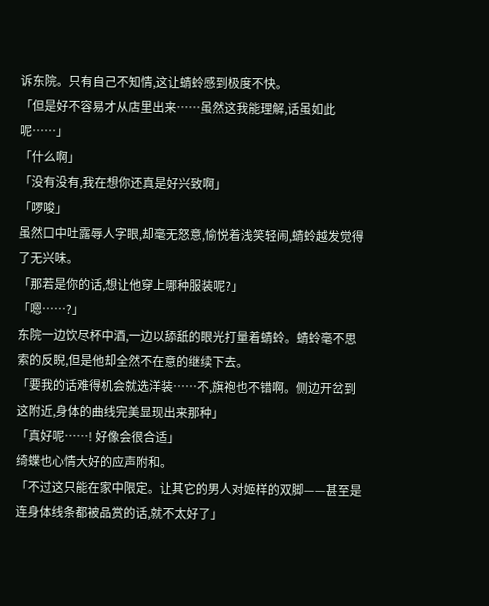诉东院。只有自己不知情,这让蜻蛉感到极度不快。
「但是好不容易才从店里出来……虽然这我能理解,话虽如此呢……」
「什么啊」
「没有没有,我在想你还真是好兴致啊」
「啰唆」
虽然口中吐露辱人字眼,却毫无怒意,愉悦着浅笑轻闹,蜻蛉越发觉得了无兴味。
「那若是你的话,想让他穿上哪种服装呢?」
「嗯……?」
东院一边饮尽杯中酒,一边以舔舐的眼光打量着蜻蛉。蜻蛉毫不思索的反睨,但是他却全然不在意的继续下去。
「要我的话难得机会就选洋装……不,旗袍也不错啊。侧边开岔到这附近,身体的曲线完美显现出来那种」
「真好呢……! 好像会很合适」
绮蝶也心情大好的应声附和。
「不过这只能在家中限定。让其它的男人对姬样的双脚——甚至是连身体线条都被品赏的话,就不太好了」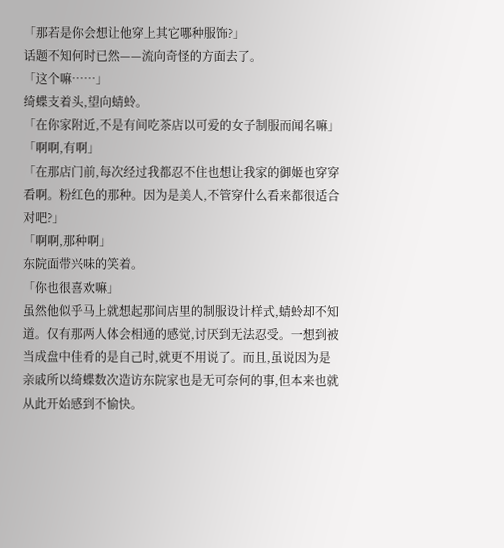「那若是你会想让他穿上其它哪种服饰?」
话题不知何时已然——流向奇怪的方面去了。
「这个嘛……」
绮蝶支着头,望向蜻蛉。
「在你家附近,不是有间吃茶店以可爱的女子制服而闻名嘛」
「啊啊,有啊」
「在那店门前,每次经过我都忍不住也想让我家的御姬也穿穿看啊。粉红色的那种。因为是美人,不管穿什么看来都很适合对吧?」
「啊啊,那种啊」
东院面带兴味的笑着。
「你也很喜欢嘛」
虽然他似乎马上就想起那间店里的制服设计样式,蜻蛉却不知道。仅有那两人体会相通的感觉,讨厌到无法忍受。一想到被当成盘中佳肴的是自己时,就更不用说了。而且,虽说因为是亲戚所以绮蝶数次造访东院家也是无可奈何的事,但本来也就从此开始感到不愉快。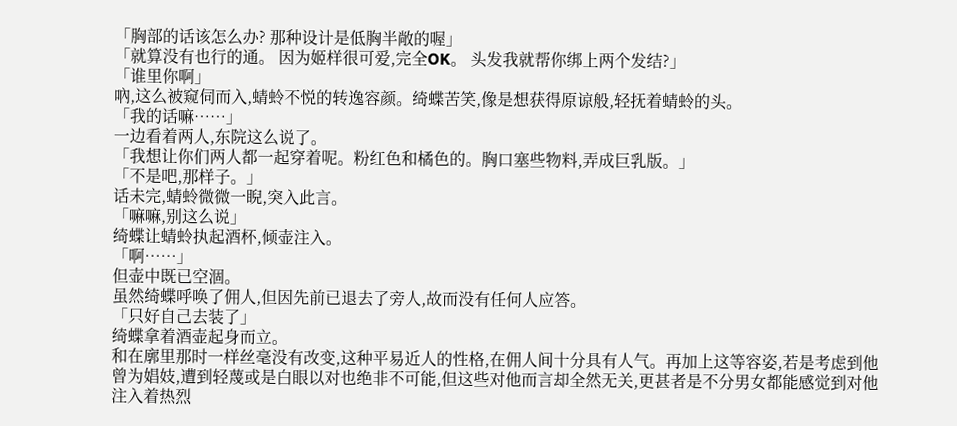「胸部的话该怎么办? 那种设计是低胸半敞的喔」
「就算没有也行的通。 因为姬样很可爱,完全OK。 头发我就帮你绑上两个发结?」
「谁里你啊」
吶,这么被窥伺而入,蜻蛉不悦的转逸容颜。绮蝶苦笑,像是想获得原谅般,轻抚着蜻蛉的头。
「我的话嘛……」
一边看着两人,东院这么说了。
「我想让你们两人都一起穿着呢。粉红色和橘色的。胸口塞些物料,弄成巨乳版。」
「不是吧,那样子。」
话未完,蜻蛉微微一睨,突入此言。
「嘛嘛,别这么说」
绮蝶让蜻蛉执起酒杯,倾壶注入。
「啊……」
但壶中既已空涸。
虽然绮蝶呼唤了佣人,但因先前已退去了旁人,故而没有任何人应答。
「只好自己去装了」
绮蝶拿着酒壶起身而立。
和在廓里那时一样丝毫没有改变,这种平易近人的性格,在佣人间十分具有人气。再加上这等容姿,若是考虑到他曾为娼妓,遭到轻蔑或是白眼以对也绝非不可能,但这些对他而言却全然无关,更甚者是不分男女都能感觉到对他注入着热烈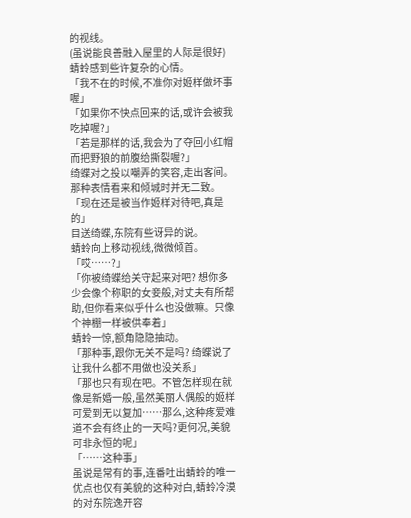的视线。
(虽说能良善融入屋里的人际是很好)
蜻蛉感到些许复杂的心情。
「我不在的时候,不准你对姬样做坏事喔」
「如果你不快点回来的话,或许会被我吃掉喔?」
「若是那样的话,我会为了夺回小红帽而把野狼的前腹给撕裂喔?」
绮蝶对之投以嘲弄的笑容,走出客间。那种表情看来和倾城时并无二致。
「现在还是被当作姬样对待吧,真是的」
目送绮蝶,东院有些讶异的说。
蜻蛉向上移动视线,微微倾首。
「哎……?」
「你被绮蝶给关守起来对吧? 想你多少会像个称职的女妾般,对丈夫有所帮助,但你看来似乎什么也没做嘛。只像个神棚一样被供奉着」
蜻蛉一惊,额角隐隐抽动。
「那种事,跟你无关不是吗? 绮蝶说了让我什么都不用做也没关系」
「那也只有现在吧。不管怎样现在就像是新婚一般,虽然美丽人偶般的姬样可爱到无以复加……那么,这种疼爱难道不会有终止的一天吗?更何况,美貌可非永恒的呢」
「……这种事」
虽说是常有的事,连番吐出蜻蛉的唯一优点也仅有美貌的这种对白,蜻蛉冷漠的对东院逸开容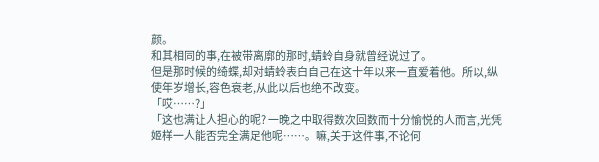颜。
和其相同的事,在被带离廓的那时,蜻蛉自身就曾经说过了。
但是那时候的绮蝶,却对蜻蛉表白自己在这十年以来一直爱着他。所以,纵使年岁增长,容色衰老,从此以后也绝不改变。
「哎……?」
「这也满让人担心的呢? 一晚之中取得数次回数而十分愉悦的人而言,光凭姬样一人能否完全满足他呢……。嘛,关于这件事,不论何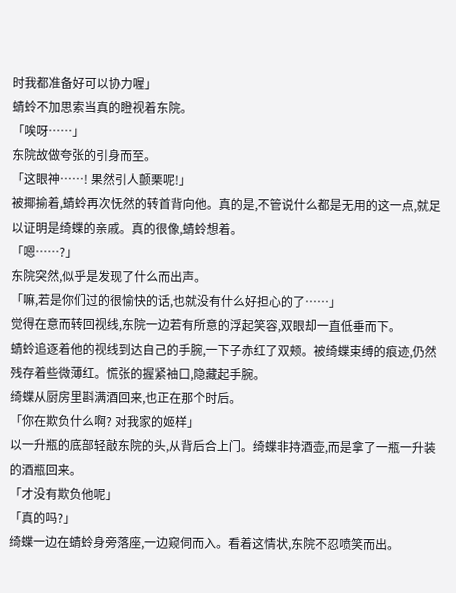时我都准备好可以协力喔」
蜻蛉不加思索当真的瞪视着东院。
「唉呀……」
东院故做夸张的引身而至。
「这眼神……! 果然引人颤栗呢!」
被揶揄着,蜻蛉再次怃然的转首背向他。真的是,不管说什么都是无用的这一点,就足以证明是绮蝶的亲戚。真的很像,蜻蛉想着。
「嗯……?」
东院突然,似乎是发现了什么而出声。
「嘛,若是你们过的很愉快的话,也就没有什么好担心的了……」
觉得在意而转回视线,东院一边若有所意的浮起笑容,双眼却一直低垂而下。
蜻蛉追逐着他的视线到达自己的手腕,一下子赤红了双颊。被绮蝶束缚的痕迹,仍然残存着些微薄红。慌张的握紧袖口,隐藏起手腕。
绮蝶从厨房里斟满酒回来,也正在那个时后。
「你在欺负什么啊? 对我家的姬样」
以一升瓶的底部轻敲东院的头,从背后合上门。绮蝶非持酒壶,而是拿了一瓶一升装的酒瓶回来。
「才没有欺负他呢」
「真的吗?」
绮蝶一边在蜻蛉身旁落座,一边窥伺而入。看着这情状,东院不忍喷笑而出。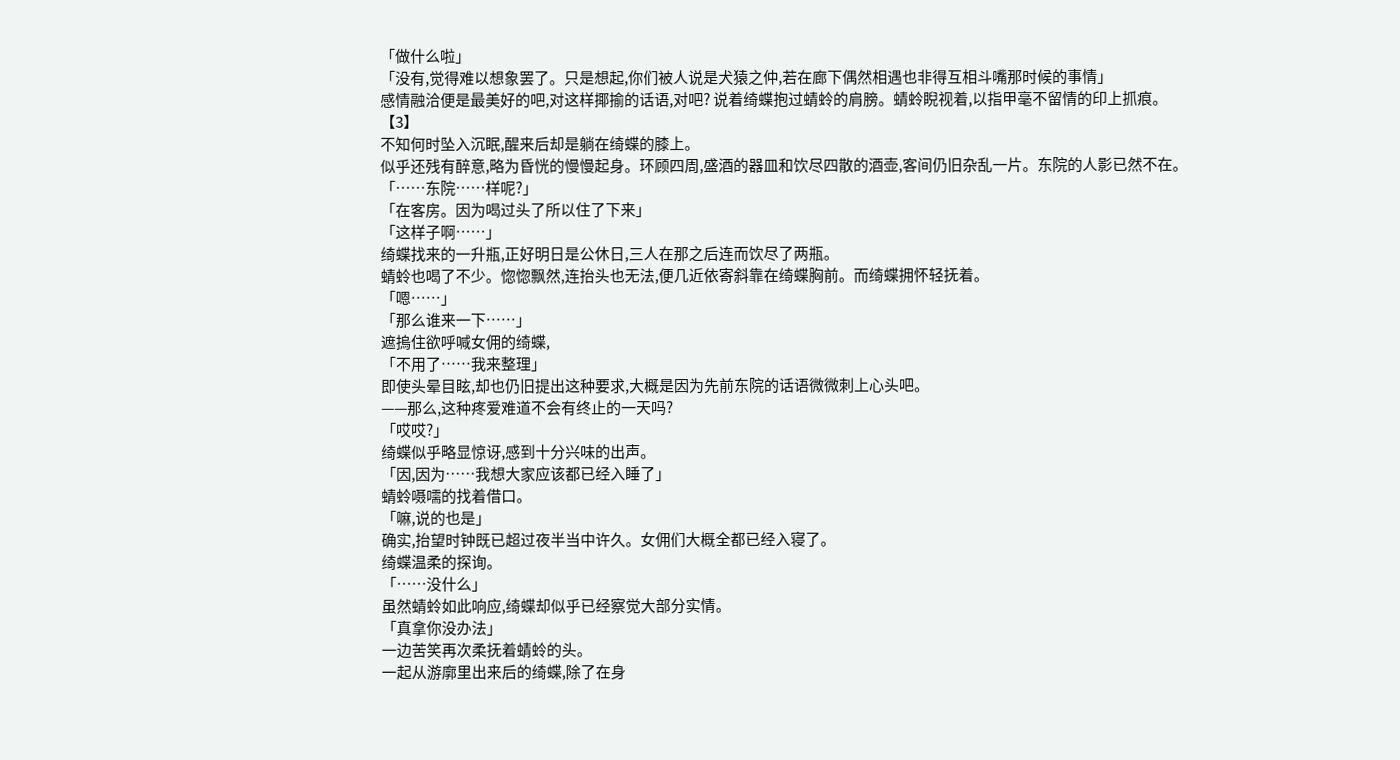「做什么啦」
「没有,觉得难以想象罢了。只是想起,你们被人说是犬猿之仲,若在廊下偶然相遇也非得互相斗嘴那时候的事情」
感情融洽便是最美好的吧,对这样揶揄的话语,对吧? 说着绮蝶抱过蜻蛉的肩膀。蜻蛉睨视着,以指甲毫不留情的印上抓痕。
【3】
不知何时坠入沉眠,醒来后却是躺在绮蝶的膝上。
似乎还残有醉意,略为昏恍的慢慢起身。环顾四周,盛酒的器皿和饮尽四散的酒壶,客间仍旧杂乱一片。东院的人影已然不在。
「……东院……样呢?」
「在客房。因为喝过头了所以住了下来」
「这样子啊……」
绮蝶找来的一升瓶,正好明日是公休日,三人在那之后连而饮尽了两瓶。
蜻蛉也喝了不少。惚惚飘然,连抬头也无法,便几近依寄斜靠在绮蝶胸前。而绮蝶拥怀轻抚着。
「嗯……」
「那么谁来一下……」
遮摀住欲呼喊女佣的绮蝶,
「不用了……我来整理」
即使头晕目眩,却也仍旧提出这种要求,大概是因为先前东院的话语微微刺上心头吧。
——那么,这种疼爱难道不会有终止的一天吗?
「哎哎?」
绮蝶似乎略显惊讶,感到十分兴味的出声。
「因,因为……我想大家应该都已经入睡了」
蜻蛉嗫嚅的找着借口。
「嘛,说的也是」
确实,抬望时钟既已超过夜半当中许久。女佣们大概全都已经入寝了。
绮蝶温柔的探询。
「……没什么」
虽然蜻蛉如此响应,绮蝶却似乎已经察觉大部分实情。
「真拿你没办法」
一边苦笑再次柔抚着蜻蛉的头。
一起从游廓里出来后的绮蝶,除了在身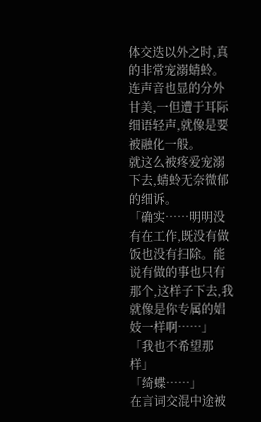体交迭以外之时,真的非常宠溺蜻蛉。连声音也显的分外甘美,一但遭于耳际细语轻声,就像是要被融化一般。
就这么被疼爱宠溺下去,蜻蛉无奈微郁的细诉。
「确实……明明没有在工作,既没有做饭也没有扫除。能说有做的事也只有那个,这样子下去,我就像是你专属的娼妓一样啊……」
「我也不希望那样」
「绮蝶……」
在言词交混中途被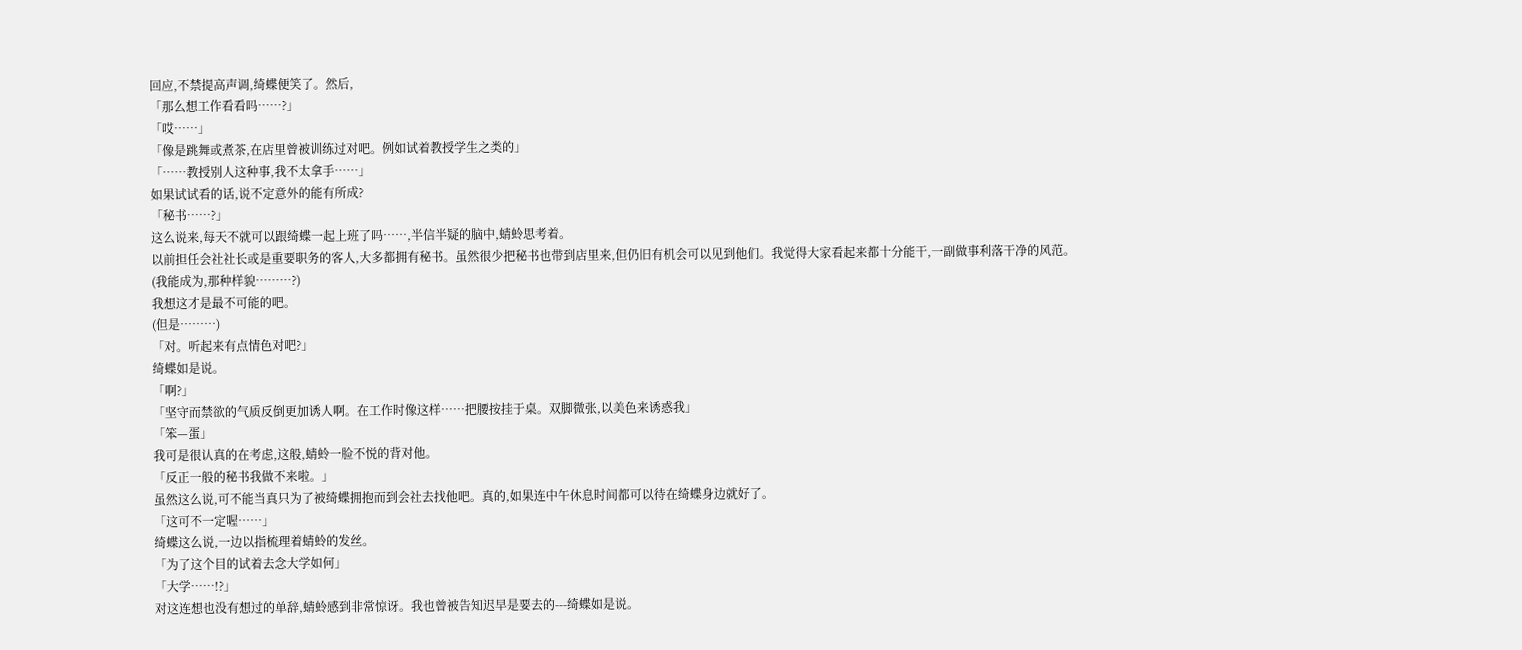回应,不禁提高声调,绮蝶便笑了。然后,
「那么想工作看看吗……?」
「哎……」
「像是跳舞或煮茶,在店里曾被训练过对吧。例如试着教授学生之类的」
「……教授别人这种事,我不太拿手……」
如果试试看的话,说不定意外的能有所成?
「秘书……?」
这么说来,每天不就可以跟绮蝶一起上班了吗……,半信半疑的脑中,蜻蛉思考着。
以前担任会社社长或是重要职务的客人,大多都拥有秘书。虽然很少把秘书也带到店里来,但仍旧有机会可以见到他们。我觉得大家看起来都十分能干,一副做事利落干净的风范。
(我能成为,那种样貌………?)
我想这才是最不可能的吧。
(但是………)
「对。听起来有点情色对吧?」
绮蝶如是说。
「啊?」
「坚守而禁欲的气质反倒更加诱人啊。在工作时像这样……把腰按挂于桌。双脚微张,以美色来诱惑我」
「笨—蛋」
我可是很认真的在考虑,这般,蜻蛉一脸不悦的背对他。
「反正一般的秘书我做不来啦。」
虽然这么说,可不能当真只为了被绮蝶拥抱而到会社去找他吧。真的,如果连中午休息时间都可以待在绮蝶身边就好了。
「这可不一定喔……」
绮蝶这么说,一边以指梳理着蜻蛉的发丝。
「为了这个目的试着去念大学如何」
「大学……!?」
对这连想也没有想过的单辞,蜻蛉感到非常惊讶。我也曾被告知迟早是要去的---绮蝶如是说。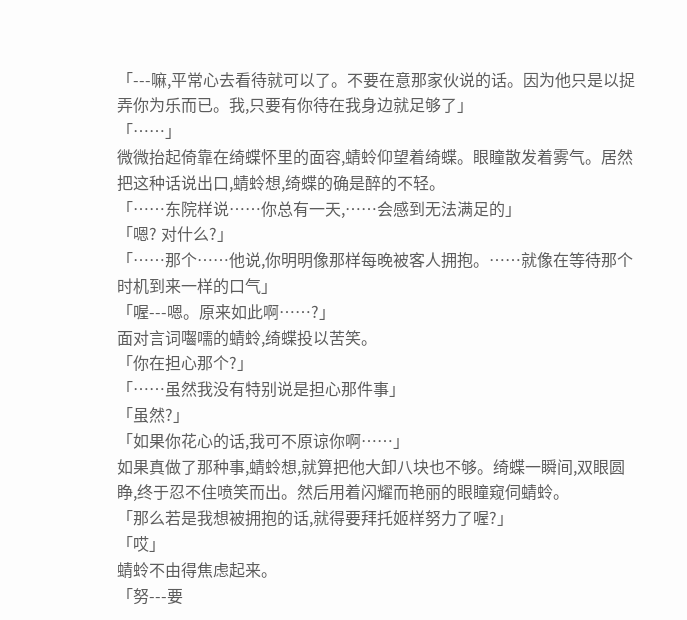「---嘛,平常心去看待就可以了。不要在意那家伙说的话。因为他只是以捉弄你为乐而已。我,只要有你待在我身边就足够了」
「……」
微微抬起倚靠在绮蝶怀里的面容,蜻蛉仰望着绮蝶。眼瞳散发着雾气。居然把这种话说出口,蜻蛉想,绮蝶的确是醉的不轻。
「……东院样说……你总有一天,……会感到无法满足的」
「嗯? 对什么?」
「……那个……他说,你明明像那样每晚被客人拥抱。……就像在等待那个时机到来一样的口气」
「喔---嗯。原来如此啊……?」
面对言词囓嚅的蜻蛉,绮蝶投以苦笑。
「你在担心那个?」
「……虽然我没有特别说是担心那件事」
「虽然?」
「如果你花心的话,我可不原谅你啊……」
如果真做了那种事,蜻蛉想,就算把他大卸八块也不够。绮蝶一瞬间,双眼圆睁,终于忍不住喷笑而出。然后用着闪耀而艳丽的眼瞳窥伺蜻蛉。
「那么若是我想被拥抱的话,就得要拜托姬样努力了喔?」
「哎」
蜻蛉不由得焦虑起来。
「努---要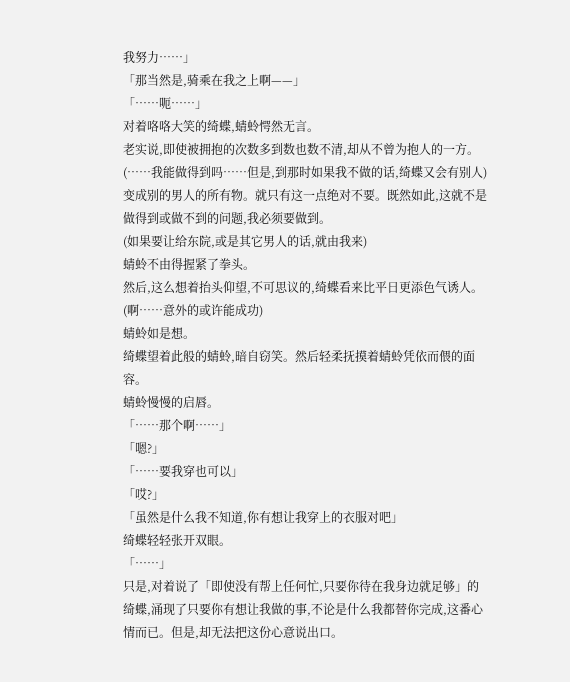我努力……」
「那当然是,骑乘在我之上啊——」
「……呃……」
对着咯咯大笑的绮蝶,蜻蛉愕然无言。
老实说,即使被拥抱的次数多到数也数不清,却从不曾为抱人的一方。
(……我能做得到吗……但是,到那时如果我不做的话,绮蝶又会有别人)
变成别的男人的所有物。就只有这一点绝对不要。既然如此,这就不是做得到或做不到的问题,我必须要做到。
(如果要让给东院,或是其它男人的话,就由我来)
蜻蛉不由得握紧了拳头。
然后,这么想着抬头仰望,不可思议的,绮蝶看来比平日更添色气诱人。
(啊……意外的或许能成功)
蜻蛉如是想。
绮蝶望着此般的蜻蛉,暗自窃笑。然后轻柔抚摸着蜻蛉凭依而偎的面容。
蜻蛉慢慢的启唇。
「……那个啊……」
「嗯?」
「……要我穿也可以」
「哎?」
「虽然是什么我不知道,你有想让我穿上的衣服对吧」
绮蝶轻轻张开双眼。
「……」
只是,对着说了「即使没有帮上任何忙,只要你待在我身边就足够」的绮蝶,涌现了只要你有想让我做的事,不论是什么我都替你完成,这番心情而已。但是,却无法把这份心意说出口。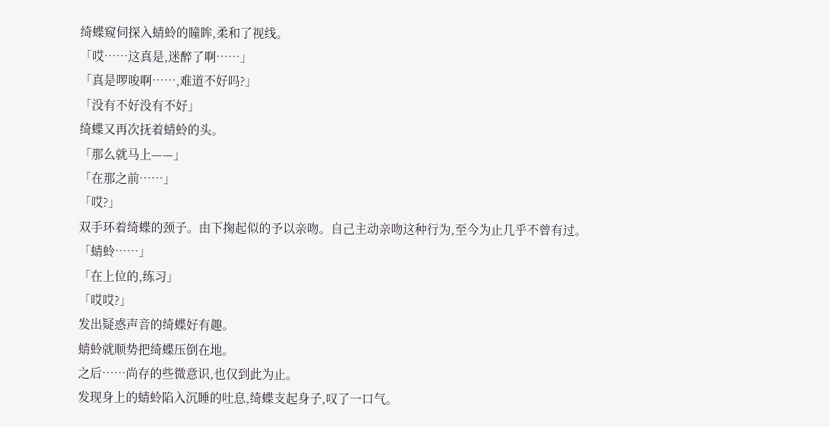绮蝶窥伺探入蜻蛉的瞳眸,柔和了视线。
「哎……这真是,迷醉了啊……」
「真是啰唆啊……,难道不好吗?」
「没有不好没有不好」
绮蝶又再次抚着蜻蛉的头。
「那么就马上——」
「在那之前……」
「哎?」
双手环着绮蝶的颈子。由下掬起似的予以亲吻。自己主动亲吻这种行为,至今为止几乎不曾有过。
「蜻蛉……」
「在上位的,练习」
「哎哎?」
发出疑惑声音的绮蝶好有趣。
蜻蛉就顺势把绮蝶压倒在地。
之后……尚存的些微意识,也仅到此为止。
发现身上的蜻蛉陷入沉睡的吐息,绮蝶支起身子,叹了一口气。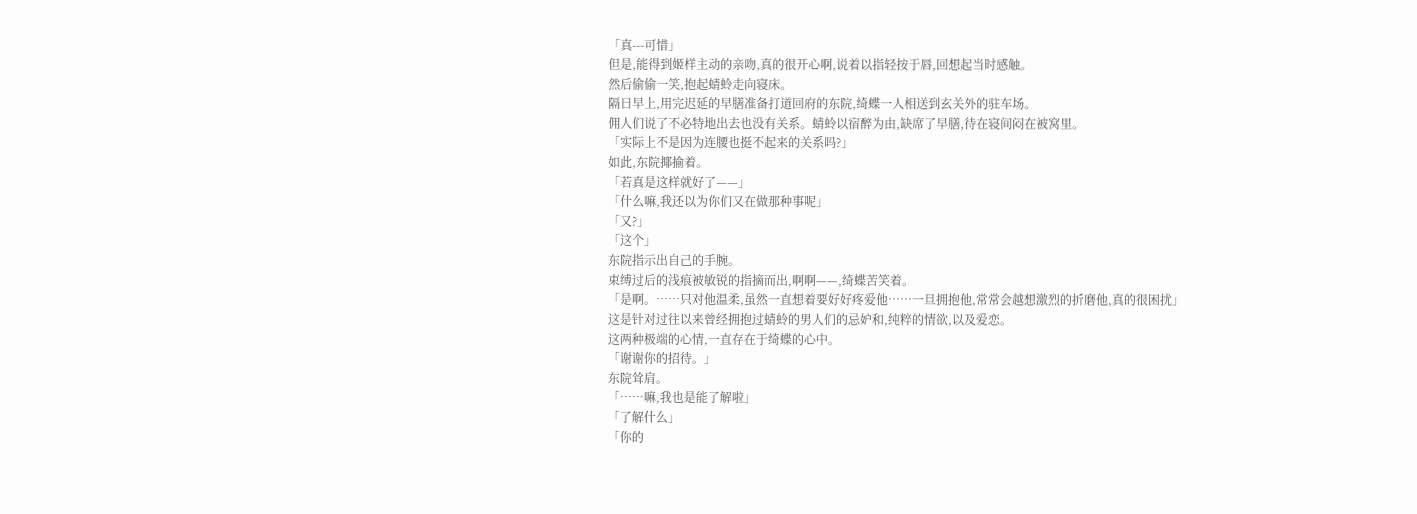「真---可惜」
但是,能得到姬样主动的亲吻,真的很开心啊,说着以指轻按于唇,回想起当时感触。
然后偷偷一笑,抱起蜻蛉走向寝床。
隔日早上,用完迟延的早膳准备打道回府的东院,绮蝶一人相送到玄关外的驻车场。
佣人们说了不必特地出去也没有关系。蜻蛉以宿醉为由,缺席了早膳,待在寝间闷在被窝里。
「实际上不是因为连腰也挺不起来的关系吗?」
如此,东院揶揄着。
「若真是这样就好了——」
「什么嘛,我还以为你们又在做那种事呢」
「又?」
「这个」
东院指示出自己的手腕。
束缚过后的浅痕被敏锐的指摘而出,啊啊——,绮蝶苦笑着。
「是啊。……只对他温柔,虽然一直想着要好好疼爱他……一旦拥抱他,常常会越想激烈的折磨他,真的很困扰」
这是针对过往以来曾经拥抱过蜻蛉的男人们的忌妒和,纯粹的情欲,以及爱恋。
这两种极端的心情,一直存在于绮蝶的心中。
「谢谢你的招待。」
东院耸肩。
「……嘛,我也是能了解啦」
「了解什么」
「你的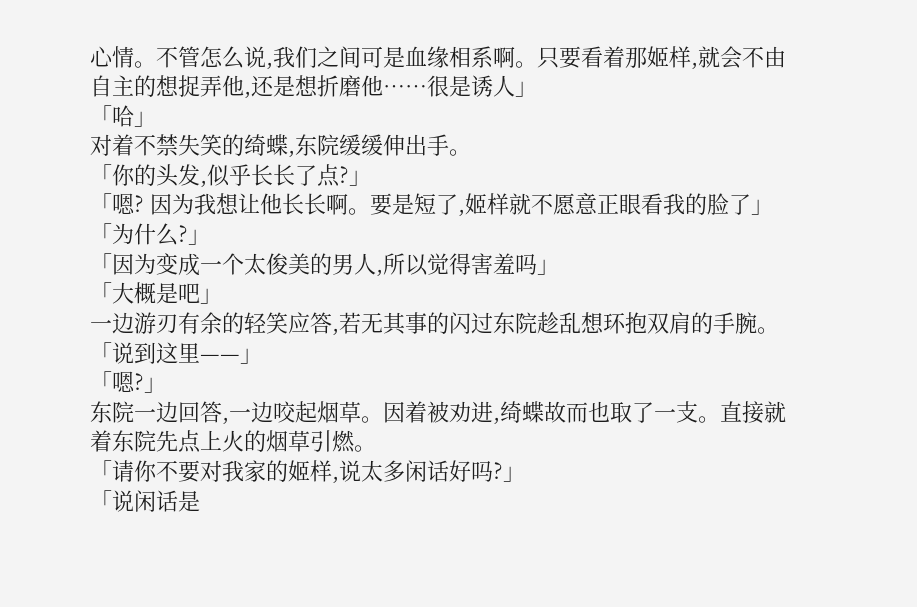心情。不管怎么说,我们之间可是血缘相系啊。只要看着那姬样,就会不由自主的想捉弄他,还是想折磨他……很是诱人」
「哈」
对着不禁失笑的绮蝶,东院缓缓伸出手。
「你的头发,似乎长长了点?」
「嗯? 因为我想让他长长啊。要是短了,姬样就不愿意正眼看我的脸了」
「为什么?」
「因为变成一个太俊美的男人,所以觉得害羞吗」
「大概是吧」
一边游刃有余的轻笑应答,若无其事的闪过东院趁乱想环抱双肩的手腕。
「说到这里——」
「嗯?」
东院一边回答,一边咬起烟草。因着被劝进,绮蝶故而也取了一支。直接就着东院先点上火的烟草引燃。
「请你不要对我家的姬样,说太多闲话好吗?」
「说闲话是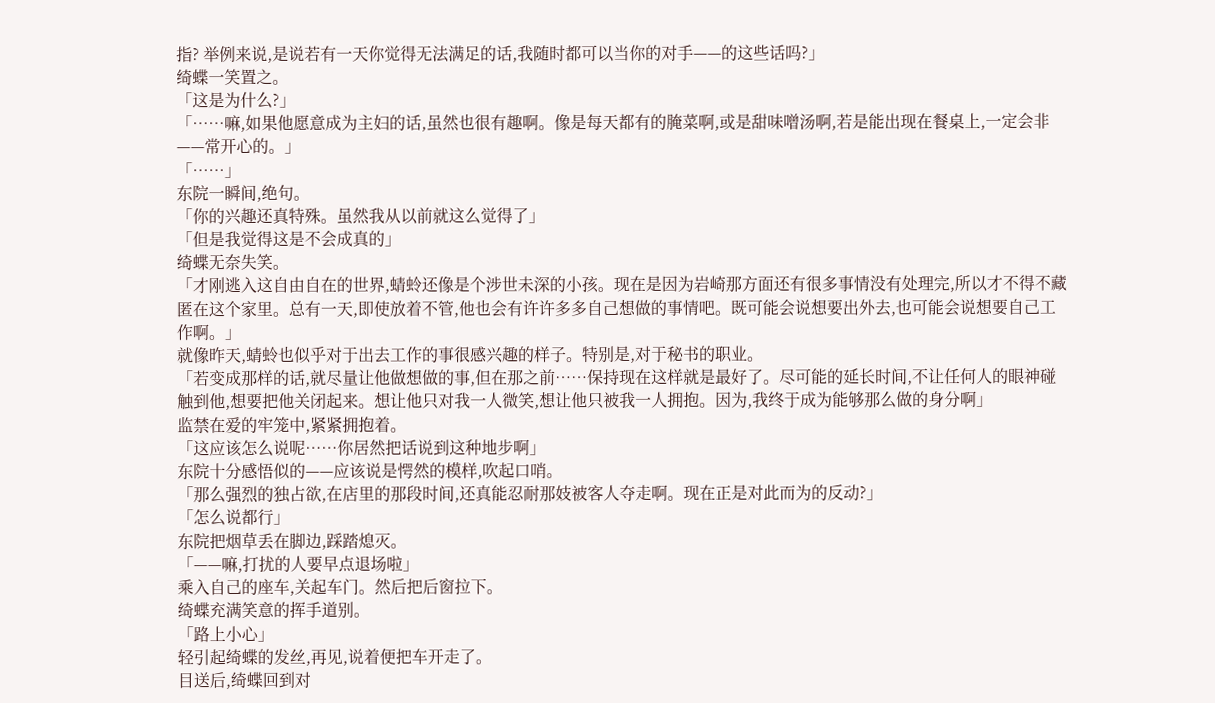指? 举例来说,是说若有一天你觉得无法满足的话,我随时都可以当你的对手——的这些话吗?」
绮蝶一笑置之。
「这是为什么?」
「……嘛,如果他愿意成为主妇的话,虽然也很有趣啊。像是每天都有的腌菜啊,或是甜味噌汤啊,若是能出现在餐桌上,一定会非——常开心的。」
「……」
东院一瞬间,绝句。
「你的兴趣还真特殊。虽然我从以前就这么觉得了」
「但是我觉得这是不会成真的」
绮蝶无奈失笑。
「才刚逃入这自由自在的世界,蜻蛉还像是个涉世未深的小孩。现在是因为岩崎那方面还有很多事情没有处理完,所以才不得不藏匿在这个家里。总有一天,即使放着不管,他也会有许许多多自己想做的事情吧。既可能会说想要出外去,也可能会说想要自己工作啊。」
就像昨天,蜻蛉也似乎对于出去工作的事很感兴趣的样子。特别是,对于秘书的职业。
「若变成那样的话,就尽量让他做想做的事,但在那之前……保持现在这样就是最好了。尽可能的延长时间,不让任何人的眼神碰触到他,想要把他关闭起来。想让他只对我一人微笑,想让他只被我一人拥抱。因为,我终于成为能够那么做的身分啊」
监禁在爱的牢笼中,紧紧拥抱着。
「这应该怎么说呢……你居然把话说到这种地步啊」
东院十分感悟似的——应该说是愕然的模样,吹起口哨。
「那么强烈的独占欲,在店里的那段时间,还真能忍耐那妓被客人夺走啊。现在正是对此而为的反动?」
「怎么说都行」
东院把烟草丢在脚边,踩踏熄灭。
「——嘛,打扰的人要早点退场啦」
乘入自己的座车,关起车门。然后把后窗拉下。
绮蝶充满笑意的挥手道别。
「路上小心」
轻引起绮蝶的发丝,再见,说着便把车开走了。
目送后,绮蝶回到对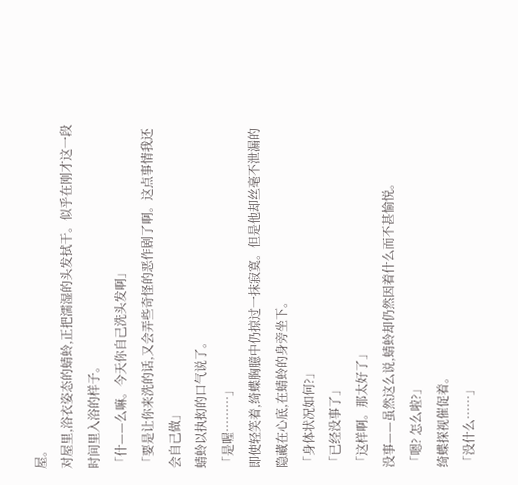屋。
对屋里,浴衣姿态的蜻蛉,正把濡湿的头发拭干。似乎在刚才这一段时间里入浴的样子。
「什——么嘛。今天你自己洗头发啊」
「要是让你来洗的话,又会弄些奇怪的恶作剧了啊。这点事情我还会自己做」
蜻蛉以执抝的口气说了。
「是喔………」
即使轻笑着,绮蝶胸臆中仍掠过一抹寂寞。但是他却丝毫不泄漏的隐藏在心底,在蜻蛉的身旁坐下。
「身体状况如何?」
「已经没事了」
「这样啊。那太好了」
没事——虽然这么说,蜻蛉却仍然因着什么而不甚愉悦。
「嗯? 怎么啦?」
绮蝶探视催促着。
「没什么……」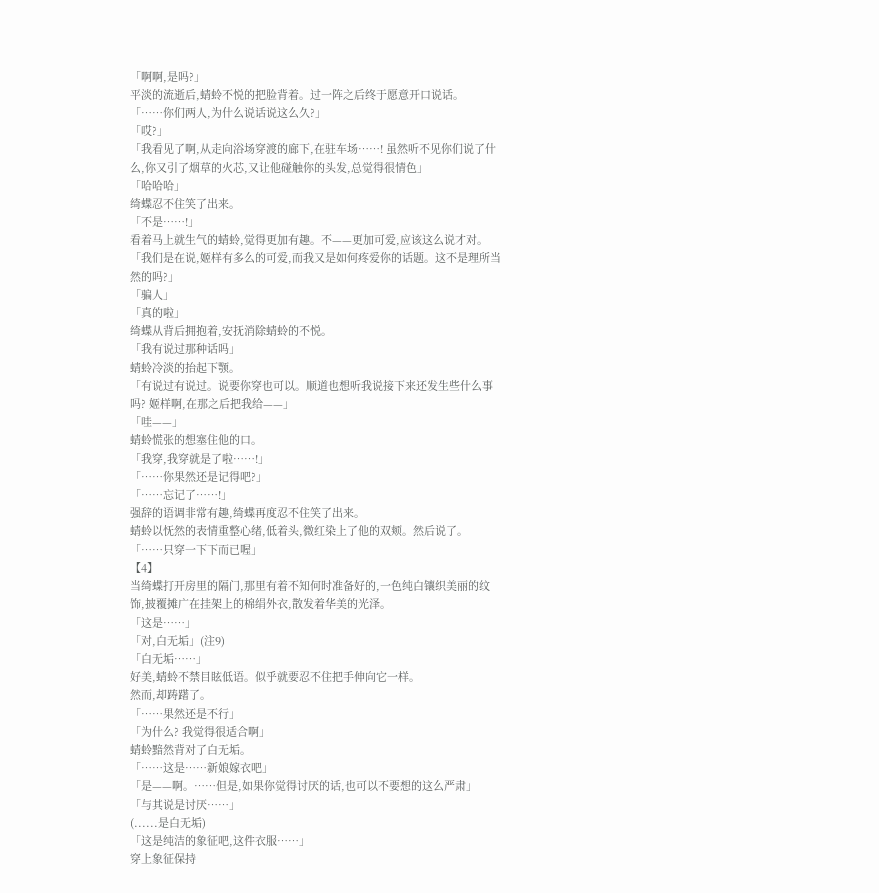「啊啊,是吗?」
平淡的流逝后,蜻蛉不悦的把脸背着。过一阵之后终于愿意开口说话。
「……你们两人,为什么说话说这么久?」
「哎?」
「我看见了啊,从走向浴场穿渡的廊下,在驻车场……! 虽然听不见你们说了什么,你又引了烟草的火芯,又让他碰触你的头发,总觉得很情色」
「哈哈哈」
绮蝶忍不住笑了出来。
「不是……!」
看着马上就生气的蜻蛉,觉得更加有趣。不——更加可爱,应该这么说才对。
「我们是在说,姬样有多么的可爱,而我又是如何疼爱你的话题。这不是理所当然的吗?」
「骗人」
「真的啦」
绮蝶从背后拥抱着,安抚消除蜻蛉的不悦。
「我有说过那种话吗」
蜻蛉冷淡的抬起下颚。
「有说过有说过。说要你穿也可以。顺道也想听我说接下来还发生些什么事吗? 姬样啊,在那之后把我给——」
「哇——」
蜻蛉慌张的想塞住他的口。
「我穿,我穿就是了啦……!」
「……你果然还是记得吧?」
「……忘记了……!」
强辞的语调非常有趣,绮蝶再度忍不住笑了出来。
蜻蛉以怃然的表情重整心绪,低着头,微红染上了他的双颊。然后说了。
「……只穿一下下而已喔」
【4】
当绮蝶打开房里的隔门,那里有着不知何时准备好的,一色纯白镶织美丽的纹饰,披覆摊广在挂架上的棉绢外衣,散发着华美的光泽。
「这是……」
「对,白无垢」(注9)
「白无垢……」
好美,蜻蛉不禁目眩低语。似乎就要忍不住把手伸向它一样。
然而,却踌躇了。
「……果然还是不行」
「为什么? 我觉得很适合啊」
蜻蛉黯然背对了白无垢。
「……这是……新娘嫁衣吧」
「是——啊。……但是,如果你觉得讨厌的话,也可以不要想的这么严肃」
「与其说是讨厌……」
(......是白无垢)
「这是纯洁的象征吧,这件衣服……」
穿上象征保持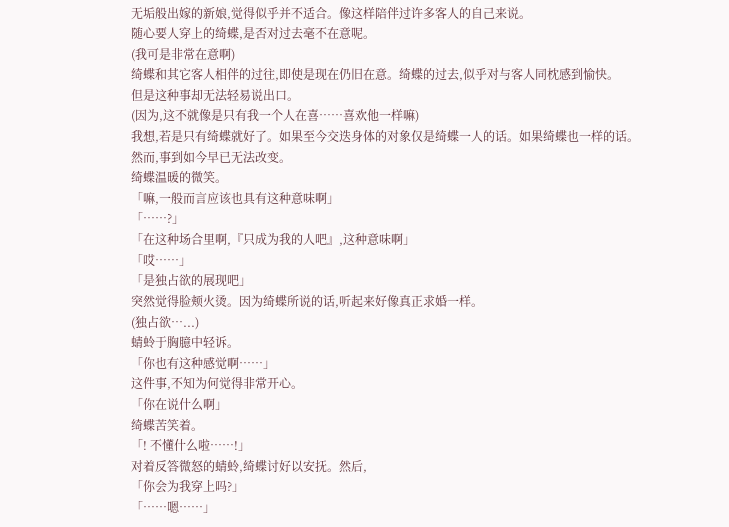无垢般出嫁的新娘,觉得似乎并不适合。像这样陪伴过许多客人的自己来说。
随心要人穿上的绮蝶,是否对过去毫不在意呢。
(我可是非常在意啊)
绮蝶和其它客人相伴的过往,即使是现在仍旧在意。绮蝶的过去,似乎对与客人同枕感到愉快。
但是这种事却无法轻易说出口。
(因为,这不就像是只有我一个人在喜……喜欢他一样嘛)
我想,若是只有绮蝶就好了。如果至今交迭身体的对象仅是绮蝶一人的话。如果绮蝶也一样的话。
然而,事到如今早已无法改变。
绮蝶温暖的微笑。
「嘛,一般而言应该也具有这种意味啊」
「……?」
「在这种场合里啊,『只成为我的人吧』,这种意味啊」
「哎……」
「是独占欲的展现吧」
突然觉得脸颊火烫。因为绮蝶所说的话,听起来好像真正求婚一样。
(独占欲…...)
蜻蛉于胸臆中轻诉。
「你也有这种感觉啊……」
这件事,不知为何觉得非常开心。
「你在说什么啊」
绮蝶苦笑着。
「! 不懂什么啦……!」
对着反答微怒的蜻蛉,绮蝶讨好以安抚。然后,
「你会为我穿上吗?」
「……嗯……」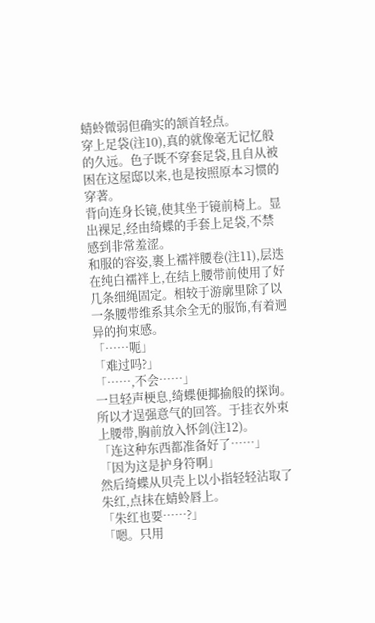蜻蛉微弱但确实的颔首轻点。
穿上足袋(注10),真的就像毫无记忆般的久远。色子既不穿套足袋,且自从被困在这屋邸以来,也是按照原本习惯的穿著。
背向连身长镜,使其坐于镜前椅上。显出裸足,经由绮蝶的手套上足袋,不禁感到非常羞涩。
和服的容姿,裹上襦袢腰卷(注11),层迭在纯白襦袢上,在结上腰带前使用了好几条细绳固定。相较于游廓里除了以一条腰带维系其余全无的服饰,有着迥异的拘束感。
「……呃」
「难过吗?」
「……,不会……」
一旦轻声梗息,绮蝶便揶揄般的探询。 所以才逞强意气的回答。于挂衣外束上腰带,胸前放入怀剑(注12)。
「连这种东西都准备好了……」
「因为这是护身符啊」
然后绮蝶从贝壳上以小指轻轻沾取了朱红,点抹在蜻蛉唇上。
「朱红也要……?」
「嗯。只用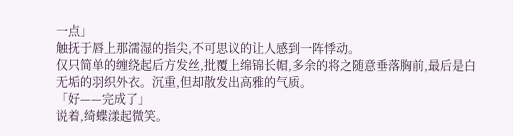一点」
触抚于唇上那濡湿的指尖,不可思议的让人感到一阵悸动。
仅只简单的缠绕起后方发丝,批覆上绵锦长帽,多余的将之随意垂落胸前,最后是白无垢的羽织外衣。沉重,但却散发出高雅的气质。
「好——完成了」
说着,绮蝶漾起微笑。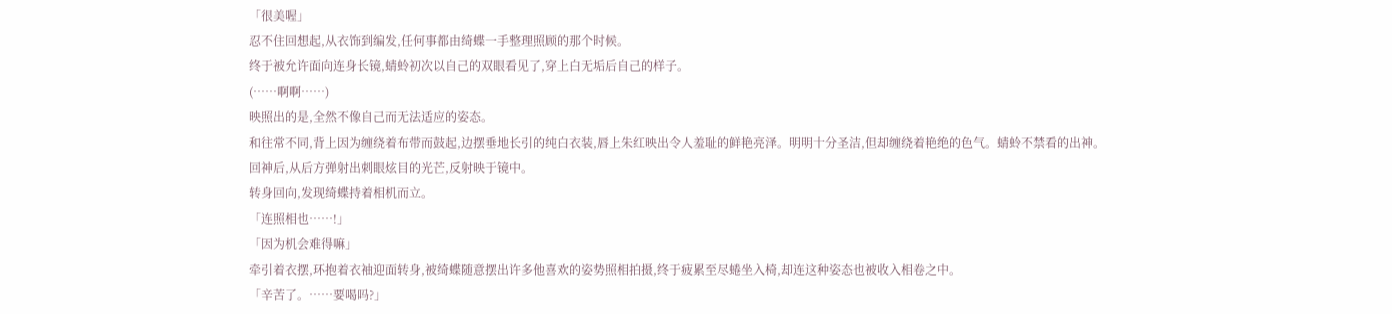「很美喔」
忍不住回想起,从衣饰到编发,任何事都由绮蝶一手整理照顾的那个时候。
终于被允许面向连身长镜,蜻蛉初次以自己的双眼看见了,穿上白无垢后自己的样子。
(……啊啊……)
映照出的是,全然不像自己而无法适应的姿态。
和往常不同,背上因为缠绕着布带而鼓起,边摆垂地长引的纯白衣装,唇上朱红映出令人羞耻的鲜艳亮泽。明明十分圣洁,但却缠绕着艳绝的色气。蜻蛉不禁看的出神。
回神后,从后方弹射出刺眼炫目的光芒,反射映于镜中。
转身回向,发现绮蝶持着相机而立。
「连照相也……!」
「因为机会难得嘛」
牵引着衣摆,环抱着衣袖迎面转身,被绮蝶随意摆出许多他喜欢的姿势照相拍摄,终于疲累至尽蜷坐入椅,却连这种姿态也被收入相卷之中。
「辛苦了。……要喝吗?」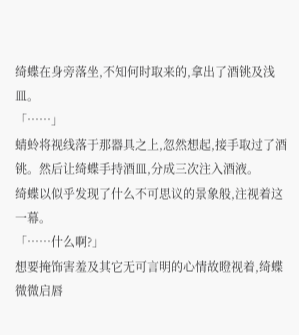绮蝶在身旁落坐,不知何时取来的,拿出了酒铫及浅皿。
「……」
蜻蛉将视线落于那器具之上,忽然想起,接手取过了酒铫。然后让绮蝶手持酒皿,分成三次注入酒液。
绮蝶以似乎发现了什么不可思议的景象般,注视着这一幕。
「……什么啊?」
想要掩饰害羞及其它无可言明的心情故瞪视着,绮蝶微微启唇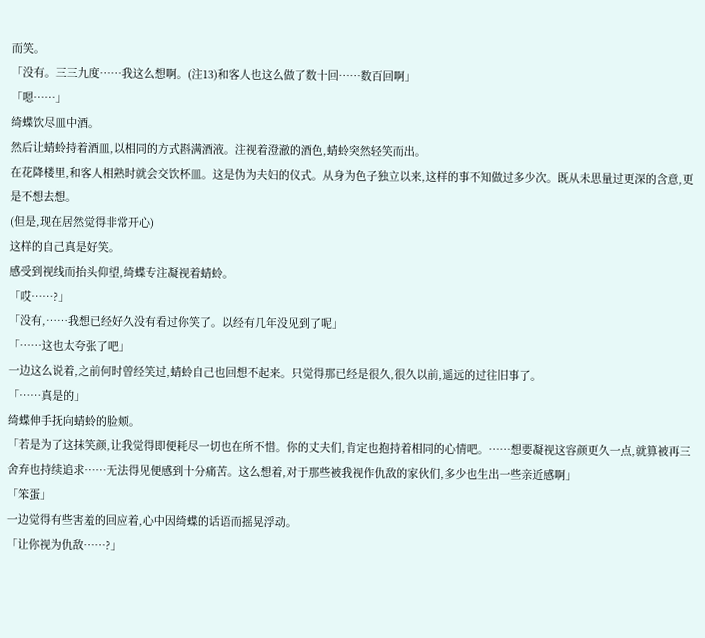而笑。
「没有。三三九度……我这么想啊。(注13)和客人也这么做了数十回……数百回啊」
「嗯……」
绮蝶饮尽皿中酒。
然后让蜻蛉持着酒皿,以相同的方式斟满酒液。注视着澄澈的酒色,蜻蛉突然轻笑而出。
在花降楼里,和客人相熟时就会交饮杯皿。这是伪为夫妇的仪式。从身为色子独立以来,这样的事不知做过多少次。既从未思量过更深的含意,更是不想去想。
(但是,现在居然觉得非常开心)
这样的自己真是好笑。
感受到视线而抬头仰望,绮蝶专注凝视着蜻蛉。
「哎……?」
「没有,……我想已经好久没有看过你笑了。以经有几年没见到了呢」
「……这也太夸张了吧」
一边这么说着,之前何时曾经笑过,蜻蛉自己也回想不起来。只觉得那已经是很久,很久以前,遥远的过往旧事了。
「……真是的」
绮蝶伸手抚向蜻蛉的脸颊。
「若是为了这抹笑颜,让我觉得即便耗尽一切也在所不惜。你的丈夫们,肯定也抱持着相同的心情吧。……想要凝视这容颜更久一点,就算被再三舍弃也持续追求……无法得见便感到十分痛苦。这么想着,对于那些被我视作仇敌的家伙们,多少也生出一些亲近感啊」
「笨蛋」
一边觉得有些害羞的回应着,心中因绮蝶的话语而摇晃浮动。
「让你视为仇敌……?」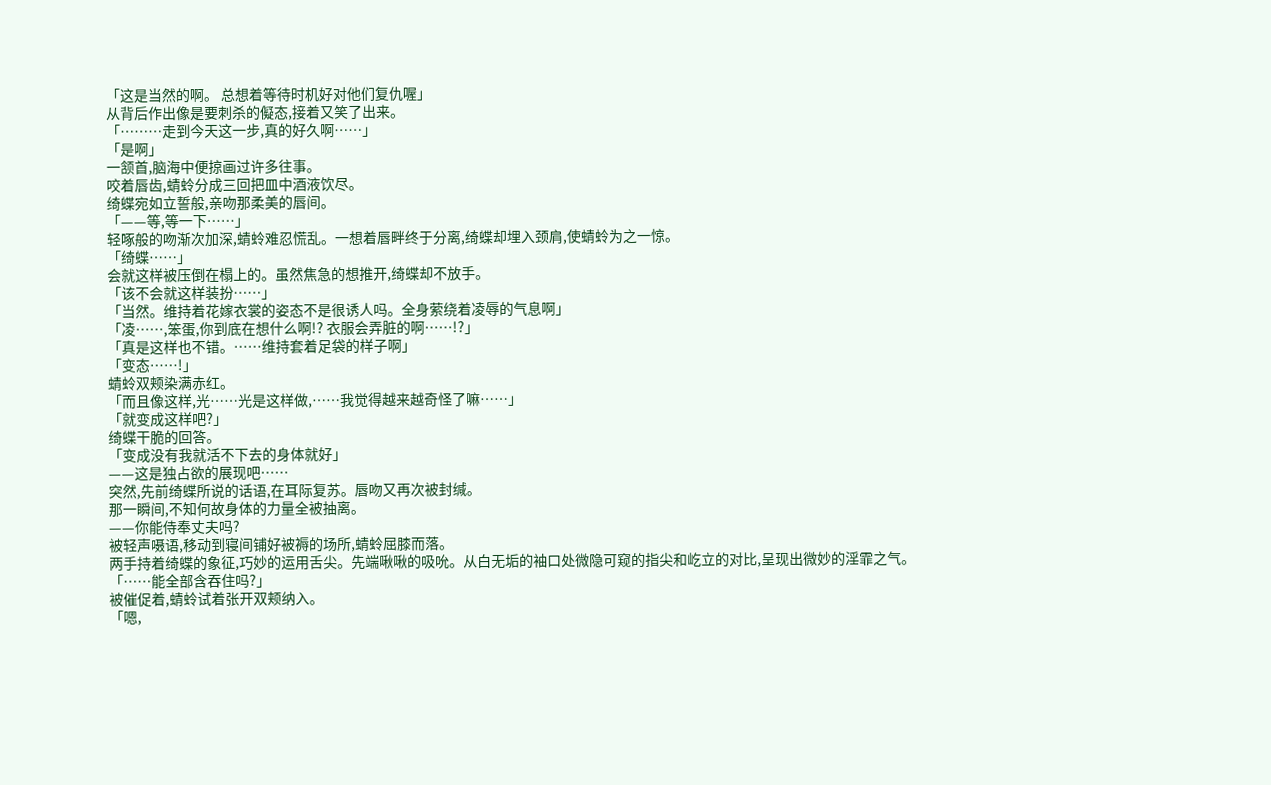「这是当然的啊。 总想着等待时机好对他们复仇喔」
从背后作出像是要刺杀的儗态,接着又笑了出来。
「………走到今天这一步,真的好久啊……」
「是啊」
一颔首,脑海中便掠画过许多往事。
咬着唇齿,蜻蛉分成三回把皿中酒液饮尽。
绮蝶宛如立誓般,亲吻那柔美的唇间。
「——等,等一下……」
轻啄般的吻渐次加深,蜻蛉难忍慌乱。一想着唇畔终于分离,绮蝶却埋入颈肩,使蜻蛉为之一惊。
「绮蝶……」
会就这样被压倒在榻上的。虽然焦急的想推开,绮蝶却不放手。
「该不会就这样装扮……」
「当然。维持着花嫁衣裳的姿态不是很诱人吗。全身萦绕着凌辱的气息啊」
「凌……,笨蛋,你到底在想什么啊!? 衣服会弄脏的啊……!?」
「真是这样也不错。……维持套着足袋的样子啊」
「变态……!」
蜻蛉双颊染满赤红。
「而且像这样,光……光是这样做,……我觉得越来越奇怪了嘛……」
「就变成这样吧?」
绮蝶干脆的回答。
「变成没有我就活不下去的身体就好」
——这是独占欲的展现吧……
突然,先前绮蝶所说的话语,在耳际复苏。唇吻又再次被封缄。
那一瞬间,不知何故身体的力量全被抽离。
——你能侍奉丈夫吗?
被轻声嗫语,移动到寝间铺好被褥的场所,蜻蛉屈膝而落。
两手持着绮蝶的象征,巧妙的运用舌尖。先端啾啾的吸吮。从白无垢的袖口处微隐可窥的指尖和屹立的对比,呈现出微妙的淫霏之气。
「……能全部含吞住吗?」
被催促着,蜻蛉试着张开双颊纳入。
「嗯,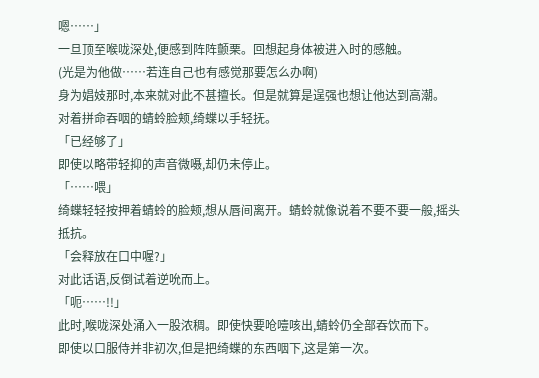嗯……」
一旦顶至喉咙深处,便感到阵阵颤栗。回想起身体被进入时的感触。
(光是为他做……若连自己也有感觉那要怎么办啊)
身为娼妓那时,本来就对此不甚擅长。但是就算是逞强也想让他达到高潮。
对着拼命吞咽的蜻蛉脸颊,绮蝶以手轻抚。
「已经够了」
即使以略带轻抑的声音微嗫,却仍未停止。
「……喂」
绮蝶轻轻按押着蜻蛉的脸颊,想从唇间离开。蜻蛉就像说着不要不要一般,摇头抵抗。
「会释放在口中喔?」
对此话语,反倒试着逆吮而上。
「呃……!!」
此时,喉咙深处涌入一股浓稠。即使快要呛噎咳出,蜻蛉仍全部吞饮而下。
即使以口服侍并非初次,但是把绮蝶的东西咽下,这是第一次。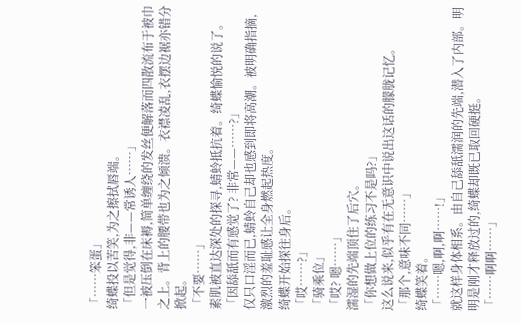「……笨蛋」
绮蝶投以苦笑,为之擦拭唇端。
「但是觉得,非——常诱人……」
一被压倒在床褥,简单缠绕的发丝便解落而四散流布于被巾之上。背上的腰带也为之倾溃。衣襟凌乱,衣摆边裾亦错分掀起。
「不要……」
素肌被直达深处的探寻,蜻蛉抵抗着。绮蝶愉悦的说了。
「因舔舐而有感觉了? 非常——……?」
仅只口淫而已,蜻蛉自己却也感到即将高潮。被明确指摘,激烈的羞耻感让全身燃起热度。
绮蝶开始探往身后。
「哎……?」
「骑乘位」
「哎? 嗯……」
濡湿的先端顶住了后穴。
「你想做上位的练习不是吗?」
这么说来,似乎有在无意识中说出这话的朦胧记忆。
「那个,意味不同……」
绮蝶笑着。
「……嗯,啊,啊……!」
就这样身体相系。由自己舔舐濡润的先端,潜入了内部。明明是刚才释放过的,绮蝶却既已取回硬挺。
「……啊啊……」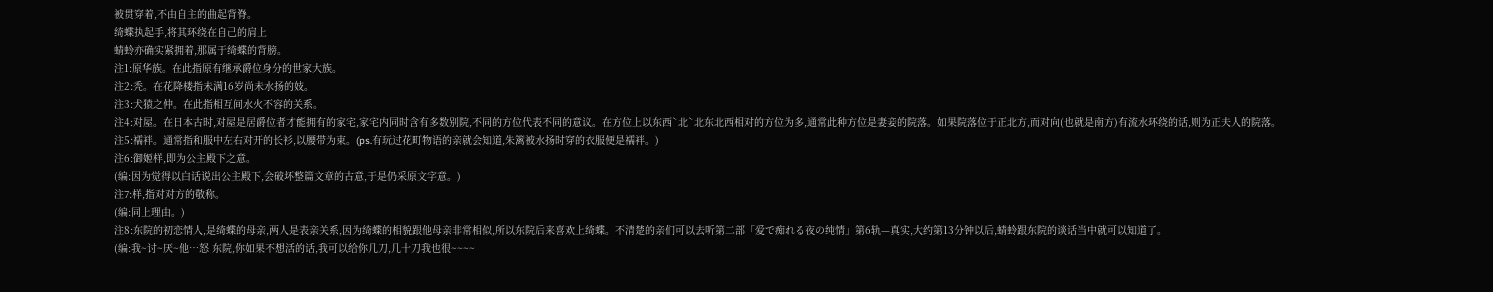被贯穿着,不由自主的曲起背脊。
绮蝶执起手,将其环绕在自己的肩上
蜻蛉亦确实紧拥着,那属于绮蝶的背膀。
注1:原华族。在此指原有继承爵位身分的世家大族。
注2:秃。在花降楼指未满16岁尚未水扬的妓。
注3:犬猿之仲。在此指相互间水火不容的关系。
注4:对屋。在日本古时,对屋是居爵位者才能拥有的家宅,家宅内同时含有多数别院,不同的方位代表不同的意议。在方位上以东西ˋ北ˋ北东北西相对的方位为多,通常此种方位是妻妾的院落。如果院落位于正北方,而对向(也就是南方)有流水环绕的话,则为正夫人的院落。
注5:襦袢。通常指和服中左右对开的长衫,以腰带为束。(ps.有玩过花町物语的亲就会知道,朱篱被水扬时穿的衣服便是襦袢。)
注6:御姬样,即为公主殿下之意。
(编:因为觉得以白话说出公主殿下,会破坏整篇文章的古意,于是仍采原文字意。)
注7:样,指对对方的敬称。
(编:同上理由。)
注8:东院的初恋情人,是绮蝶的母亲,两人是表亲关系,因为绮蝶的相貌跟他母亲非常相似,所以东院后来喜欢上绮蝶。不清楚的亲们可以去听第二部「爱で痴れる夜の纯情」第6轨—真实,大约第13分钟以后,蜻蛉跟东院的谈话当中就可以知道了。
(编:我~讨~厌~他…怒 东院,你如果不想活的话,我可以给你几刀,几十刀我也很~~~~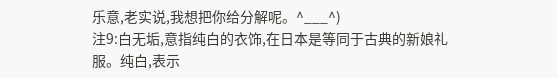乐意,老实说,我想把你给分解呢。^___^)
注9:白无垢,意指纯白的衣饰,在日本是等同于古典的新娘礼服。纯白,表示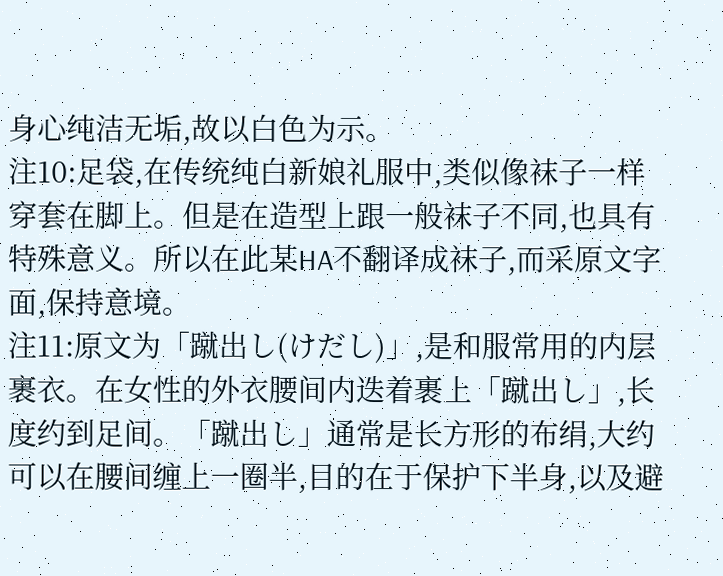身心纯洁无垢,故以白色为示。
注10:足袋,在传统纯白新娘礼服中,类似像袜子一样穿套在脚上。但是在造型上跟一般袜子不同,也具有特殊意义。所以在此某HA不翻译成袜子,而采原文字面,保持意境。
注11:原文为「蹴出し(けだし)」,是和服常用的内层裹衣。在女性的外衣腰间内迭着裹上「蹴出し」,长度约到足间。「蹴出し」通常是长方形的布绢,大约可以在腰间缠上一圈半,目的在于保护下半身,以及避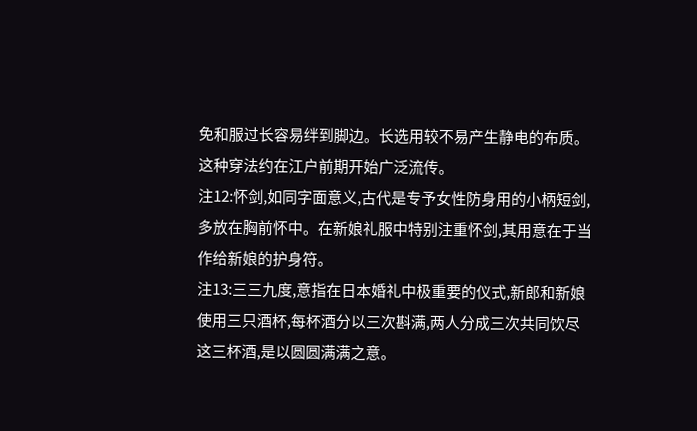免和服过长容易绊到脚边。长选用较不易产生静电的布质。这种穿法约在江户前期开始广泛流传。
注12:怀剑,如同字面意义,古代是专予女性防身用的小柄短剑,多放在胸前怀中。在新娘礼服中特别注重怀剑,其用意在于当作给新娘的护身符。
注13:三三九度,意指在日本婚礼中极重要的仪式,新郎和新娘使用三只酒杯,每杯酒分以三次斟满,两人分成三次共同饮尽这三杯酒,是以圆圆满满之意。